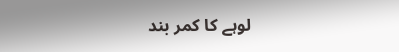لوہے کا کمر بند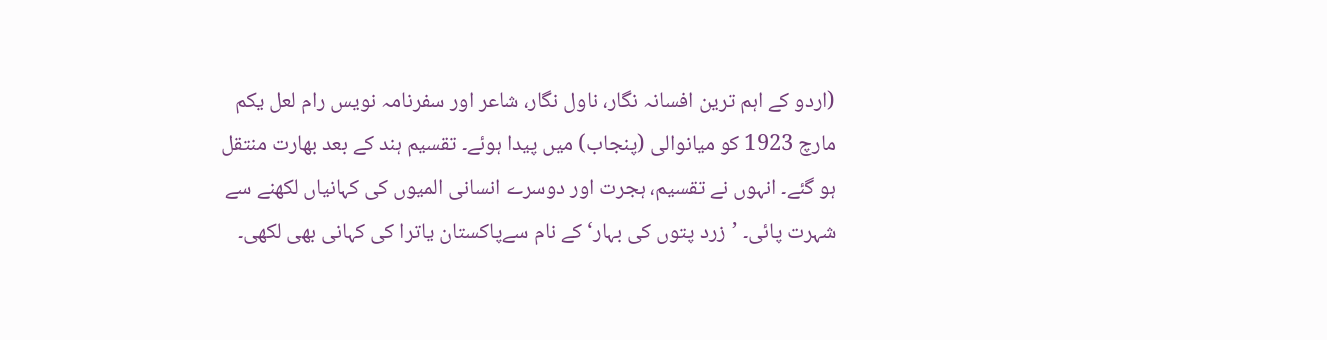(اردو کے اہم ترین افسانہ نگار، ناول نگار، شاعر اور سفرنامہ نویس رام لعل یکم مارچ 1923 کو میانوالی (پنجاب) میں پیدا ہوئے۔ تقسیم ہند کے بعد بھارت منتقل ہو گئے۔ انہوں نے تقسیم، ہجرت اور دوسرے انسانی المیوں کی کہانیاں لکھنے سے شہرت پائی۔ ’زرد پتوں کی بہار‘ کے نام سےپاکستان یاترا کی کہانی بھی لکھی۔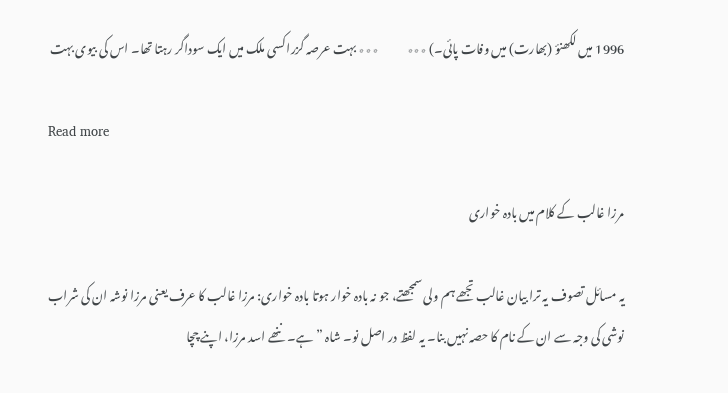1996 میں لکھنؤ (بھارت) میں وفات پائی۔) ٭٭٭            ٭٭٭ بہت عرصہ گزرا کسی ملک میں ایک سوداگر رہتا تھا۔ اس کی بیوی بہت

Read more

مرزا غالب کے کلام میں بادہ خواری

یہ مسائل تصوف یہ ترا بیان غالب تجھے ہم ولی سمجھتے، جو نہ بادہ خوار ہوتا بادہ خواری: مرزا غالب کا عرف یعنی مرزا نوشہ ان کی شراب نوشی کی وجہ سے ان کے نام کا حصہ نہیں بنا۔ یہ لفظ در اصل نو۔ شاہ ”ہے۔ ننھے اسد مرزا، اپنے چچا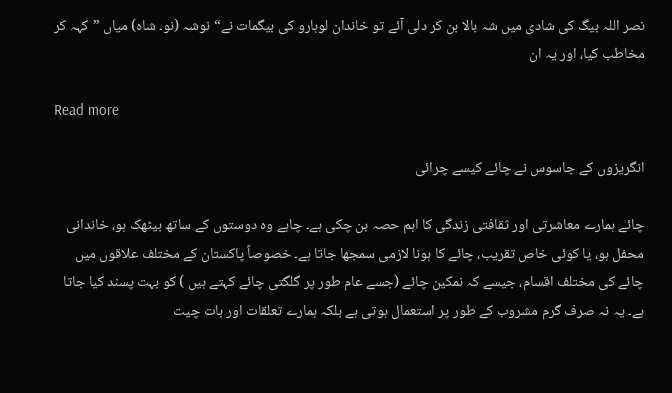نصر اللہ بیگ کی شادی میں شہ بالا بن کر دلی آئے تو خاندان لوہارو کی بیگمات نے“ نوشہ (نو۔ شاہ) میاں ”کہہ کر مخاطب کیا، اور یہ ان

Read more

انگریزوں کے جاسوس نے چائے کیسے چرائی

چائے ہمارے معاشرتی اور ثقافتی زندگی کا اہم حصہ بن چکی ہے۔ چاہے وہ دوستوں کے ساتھ بیٹھک ہو، خاندانی محفل ہو، یا کوئی خاص تقریب، چائے کا ہونا لازمی سمجھا جاتا ہے۔ خصوصاً پاکستان کے مختلف علاقوں میں چائے کی مختلف اقسام، جیسے کہ نمکین چائے (جسے عام طور پر گلگتی چائے کہتے ہیں ) کو بہت پسند کیا جاتا ہے۔ یہ نہ صرف گرم مشروب کے طور پر استعمال ہوتی ہے بلکہ ہمارے تعلقات اور بات چیت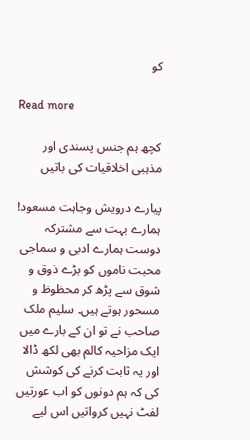کو

Read more

کچھ ہم جنس پسندی اور مذہبی اخلاقیات کی باتیں

پیارے درویش وجاہت مسعود! ہمارے بہت سے مشترکہ دوست ہمارے ادبی و سماجی محبت ناموں کو بڑے ذوق و شوق سے پڑھ کر محظوظ و مسحور ہوتے ہیں۔ سلیم ملک صاحب نے تو ان کے بارے میں ایک مزاحیہ کالم بھی لکھ ڈالا اور یہ ثابت کرنے کی کوشش کی کہ ہم دونوں کو اب عورتیں لفٹ نہیں کرواتیں اس لیے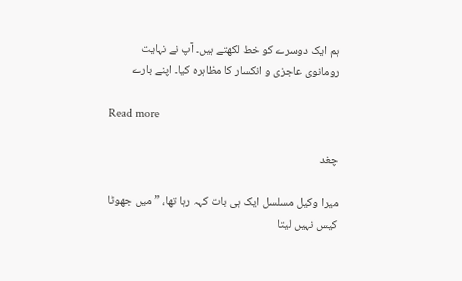ہم ایک دوسرے کو خط لکھتے ہیں۔ آپ نے نہایت رومانوی عاجزی و انکسار کا مظاہرہ کیا۔ اپنے بارے

Read more

چغد

میرا وکیل مسلسل ایک ہی بات کہہ رہا تھا، ”میں جھوٹا کیس نہیں لیتا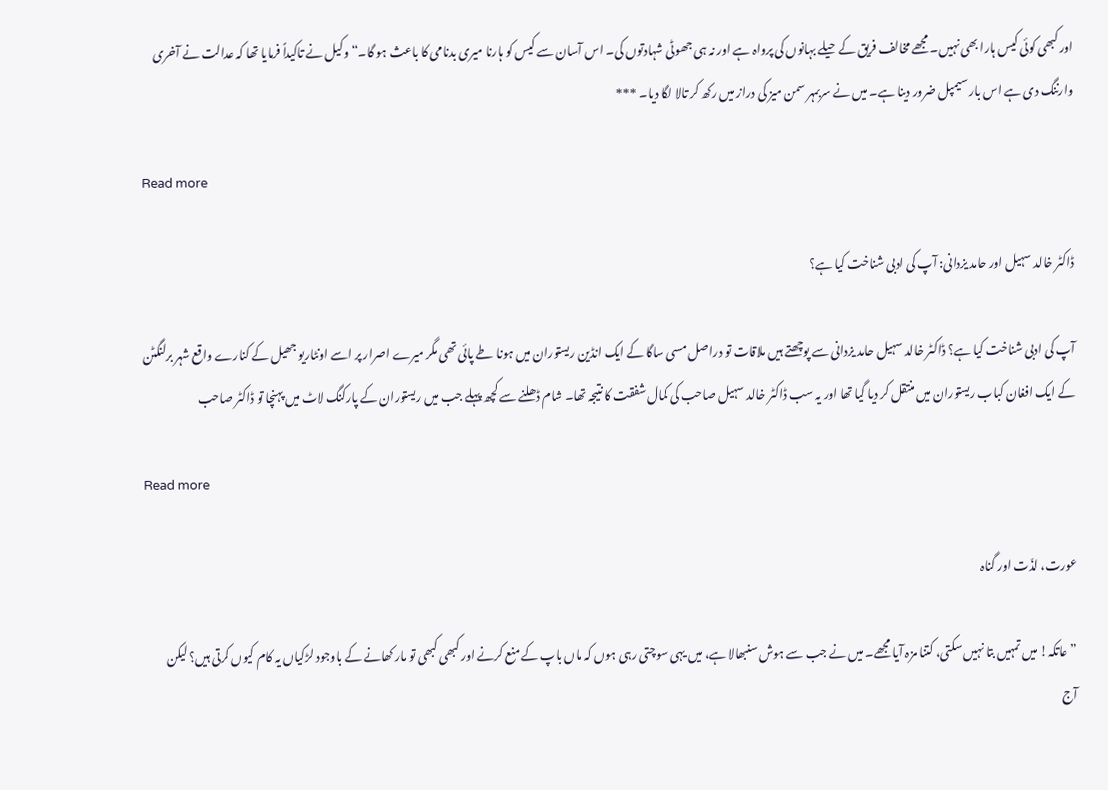اور کبھی کوئی کیس ہارا بھی نہیں۔ مجھے مخالف فریق کے حیلے بہانوں کی پرواہ ہے اور نہ ہی جھوٹی شہادتوں کی۔ اس آسان سے کیس کو ہارنا میری بدنامی کا باعث ہو گا۔“ وکیل نے تاکیداً فرمایا تھا کہ عدالت نے آخری وارننگ دی ہے اس بار سیمپل ضرور دینا ہے۔ میں نے سربمہر سمن میز کی دراز میں رکھ کر تالا لگا دیا۔ ***

Read more

ڈاکٹر خالد سہیل اور حامد یزدانی: آپ کی ادبی شناخت کیا ہے؟

آپ کی ادبی شناخت کیا ہے؟ ڈاکٹر خالد سہیل حامد یزدانی سے پوچھتے ہیں ملاقات تو دراصل مسی ساگا کے ایک انڈین ریستوران میں ہونا طے پائی تھی مگر میرے اصرار پر اسے اونٹاریو جھیل کے کنارے واقع شہر برلنگٹن کے ایک افغان کباب ریستوران میں منتقل کر دیا گیا تھا اور یہ سب ڈاکٹر خالد سہیل صاحب کی کمال شفقت کا نتیجہ تھا۔ شام ڈھلنے سے کچھ پہلے جب میں ریستوران کے پارکنگ لاٹ میں پہنچا تو ڈاکٹر صاحب

Read more

عورت، لذّت اور گناہ

” عاتکہ! میں تمہیں بتا نہیں سکتی، کتنا مزہ آیا مجھے۔ میں نے جب سے ہوش سنبھالا ہے، میں یہی سوچتی رہی ہوں کہ ماں باپ کے منع کرنے اور کبھی کبھی تو مار کھانے کے باوجود لڑکیاں یہ کام کیوں کرتی ہیں؟ لیکن آج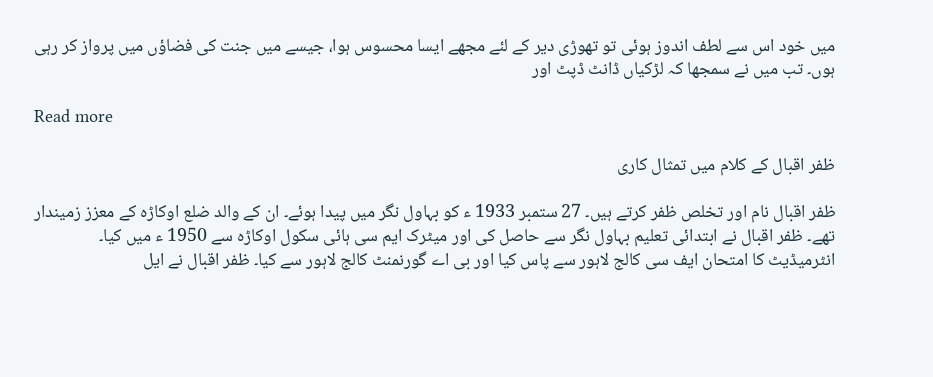میں خود اس سے لطف اندوز ہوئی تو تھوڑی دیر کے لئے مجھے ایسا محسوس ہوا، جیسے میں جنت کی فضاؤں میں پرواز کر رہی ہوں۔ تب میں نے سمجھا کہ لڑکیاں ڈانٹ ڈپٹ اور

Read more

ظفر اقبال کے کلام میں تمثال کاری

ظفر اقبال نام اور تخلص ظفر کرتے ہیں۔ 27 ستمبر 1933 ء کو بہاول نگر میں پیدا ہوئے۔ ان کے والد ضلع اوکاڑہ کے معزز زمیندار تھے۔ ظفر اقبال نے ابتدائی تعلیم بہاول نگر سے حاصل کی اور میٹرک ایم سی ہائی سکول اوکاڑہ سے 1950 ء میں کیا۔ انٹرمیڈیٹ کا امتحان ایف سی کالج لاہور سے پاس کیا اور بی اے گورنمنٹ کالج لاہور سے کیا۔ ظفر اقبال نے ایل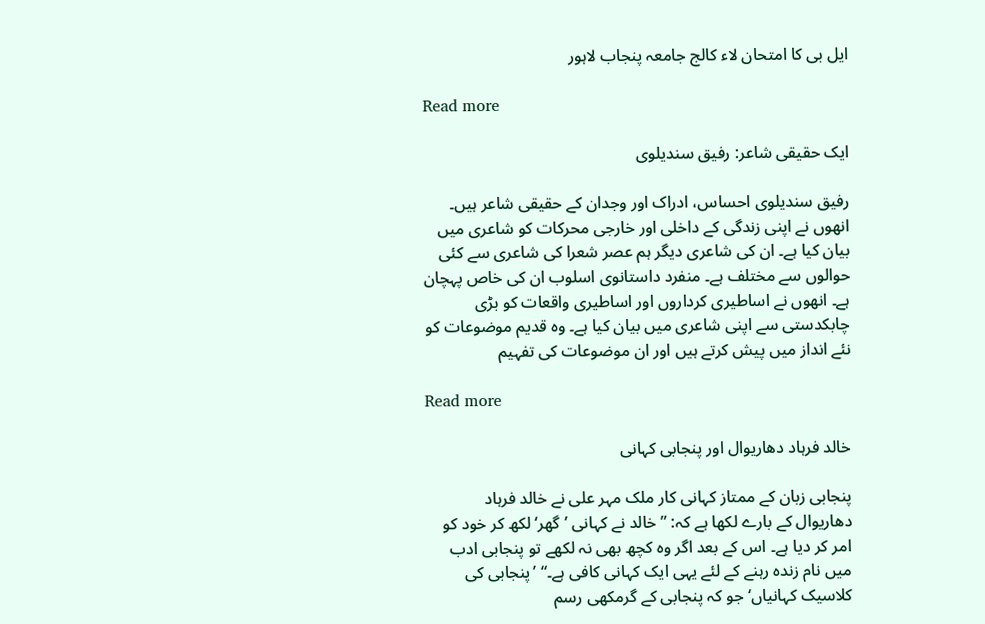ایل بی کا امتحان لاء کالج جامعہ پنجاب لاہور

Read more

ایک حقیقی شاعر: رفیق سندیلوی

رفیق سندیلوی احساس، ادراک اور وجدان کے حقیقی شاعر ہیں۔ انھوں نے اپنی زندگی کے داخلی اور خارجی محرکات کو شاعری میں بیان کیا ہے۔ ان کی شاعری دیگر ہم عصر شعرا کی شاعری سے کئی حوالوں سے مختلف ہے۔ منفرد داستانوی اسلوب ان کی خاص پہچان ہے۔ انھوں نے اساطیری کرداروں اور اساطیری واقعات کو بڑی چابکدستی سے اپنی شاعری میں بیان کیا ہے۔ وہ قدیم موضوعات کو نئے انداز میں پیش کرتے ہیں اور ان موضوعات کی تفہیم

Read more

خالد فرہاد دھاریوال اور پنجابی کہانی

پنجابی زبان کے ممتاز کہانی کار ملک مہر علی نے خالد فرہاد دھاریوال کے بارے لکھا ہے کہ: ”خالد نے کہانی ’گھر‘ لکھ کر خود کو امر کر دیا ہے۔ اس کے بعد اگر وہ کچھ بھی نہ لکھے تو پنجابی ادب میں نام زندہ رہنے کے لئے یہی ایک کہانی کافی ہے۔“ ’پنجابی کی کلاسیک کہانیاں‘ جو کہ پنجابی کے گرمکھی رسم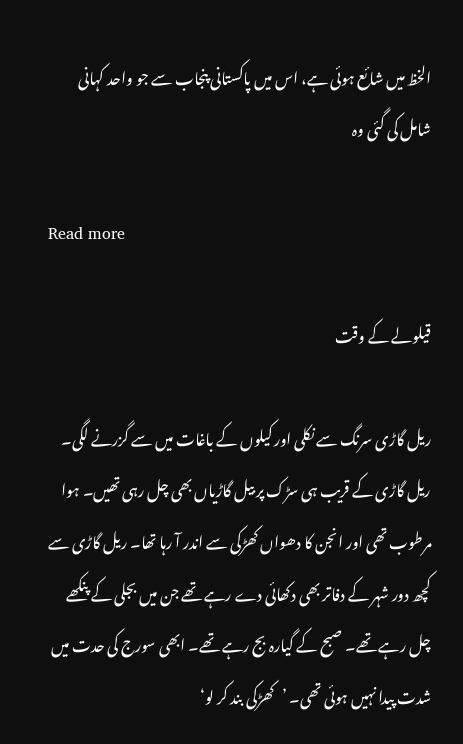الخظ میں شائع ہوئی ہے، اس میں پاکستانی پنجاب سے جو واحد کہانی شامل کی گئی وہ

Read more

قیلولے کے وقت

ریل گاڑی سرنگ سے نکلی اور کیلوں کے باغات میں سے گزرنے لگی۔ ریل گاڑی کے قریب ہی سڑک پر بیل گاڑیاں بھی چل رہی تھیں۔ ہوا مرطوب تھی اور انجن کا دھواں کھڑکی سے اندر آ رہا تھا۔ ریل گاڑی سے کچھ دور شہر کے دفاتر بھی دکھائی دے رہے تھے جن میں بجلی کے پنکھے چل رہے تھے۔ صبح کے گیارہ بج رہے تھے۔ ابھی سورج کی حدت میں شدت پیدا نہیں ہوئی تھی۔ ’کھڑکی بند کر لو‘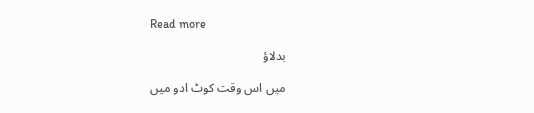Read more

بدلاؤ

میں اس وقت کوٹ ادو میں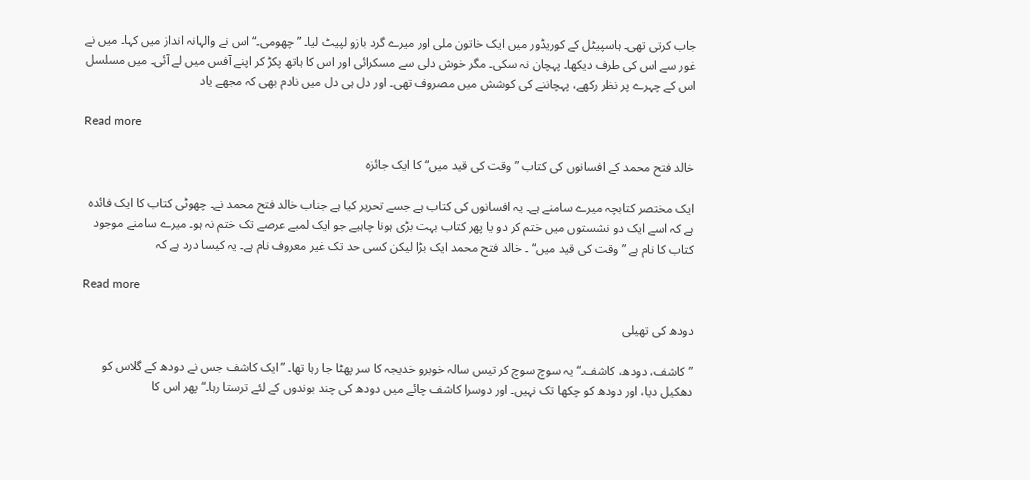جاب کرتی تھی۔ ہاسپیٹل کے کوریڈور میں ایک خاتون ملی اور میرے گرد بازو لپیٹ لیا۔ ”چھومی۔“ اس نے والہانہ انداز میں کہا۔ میں نے غور سے اس کی طرف دیکھا۔ پہچان نہ سکی۔ مگر خوش دلی سے مسکرائی اور اس کا ہاتھ پکڑ کر اپنے آفس میں لے آئی۔ میں مسلسل اس کے چہرے پر نظر رکھے، پہچاننے کی کوشش میں مصروف تھی۔ اور دل ہی دل میں نادم بھی کہ مجھے یاد

Read more

خالد فتح محمد کے افسانوں کی کتاب ”وقت کی قید میں“ کا ایک جائزہ

ایک مختصر کتابچہ میرے سامنے ہے۔ یہ افسانوں کی کتاب ہے جسے تحریر کیا ہے جناب خالد فتح محمد نے۔ چھوٹی کتاب کا ایک فائدہ ہے کہ اسے ایک دو نشستوں میں ختم کر دو یا پھر کتاب بہت بڑی ہونا چاہیے جو ایک لمبے عرصے تک ختم نہ ہو۔ میرے سامنے موجود کتاب کا نام ہے ”وقت کی قید میں“ ۔ خالد فتح محمد ایک بڑا لیکن کسی حد تک غیر معروف نام ہے۔ یہ کیسا درد ہے کہ

Read more

دودھ کی تھیلی

” کاشف، دودھ، کاشف۔“ یہ سوچ سوچ کر تیس سالہ خوبرو خدیجہ کا سر پھٹا جا رہا تھا۔ ”ایک کاشف جس نے دودھ کے گلاس کو دھکیل دیا، اور دودھ کو چکھا تک نہیں۔ اور دوسرا کاشف چائے میں دودھ کی چند بوندوں کے لئے ترستا رہا۔“ پھر اس کا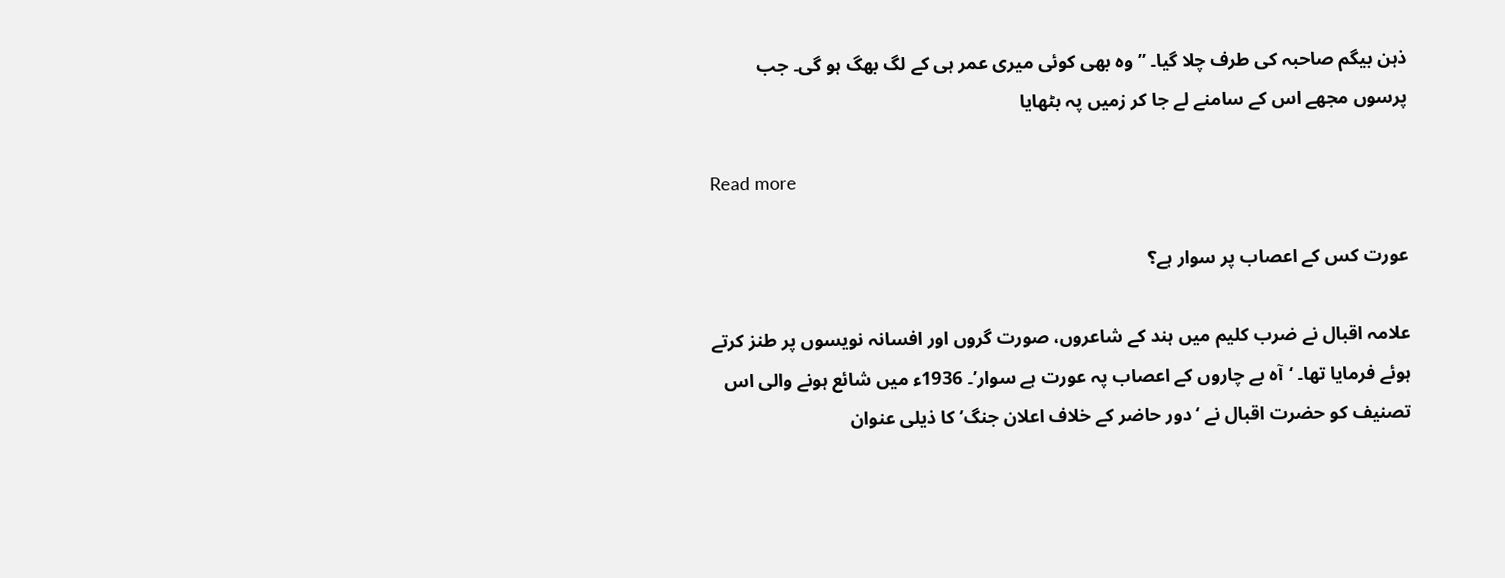ذہن بیگم صاحبہ کی طرف چلا گیا۔ ”وہ بھی کوئی میری عمر ہی کے لگ بھگ ہو گی۔ جب پرسوں مجھے اس کے سامنے لے جا کر زمیں پہ بٹھایا

Read more

عورت کس کے اعصاب پر سوار ہے؟

علامہ اقبال نے ضرب کلیم میں ہند کے شاعروں، صورت گروں اور افسانہ نویسوں پر طنز کرتے ہوئے فرمایا تھا۔ ‘آہ بے چاروں کے اعصاب پہ عورت ہے سوار’۔ 1936ء میں شائع ہونے والی اس تصنیف کو حضرت اقبال نے ‘دور حاضر کے خلاف اعلان جنگ’ کا ذیلی عنوان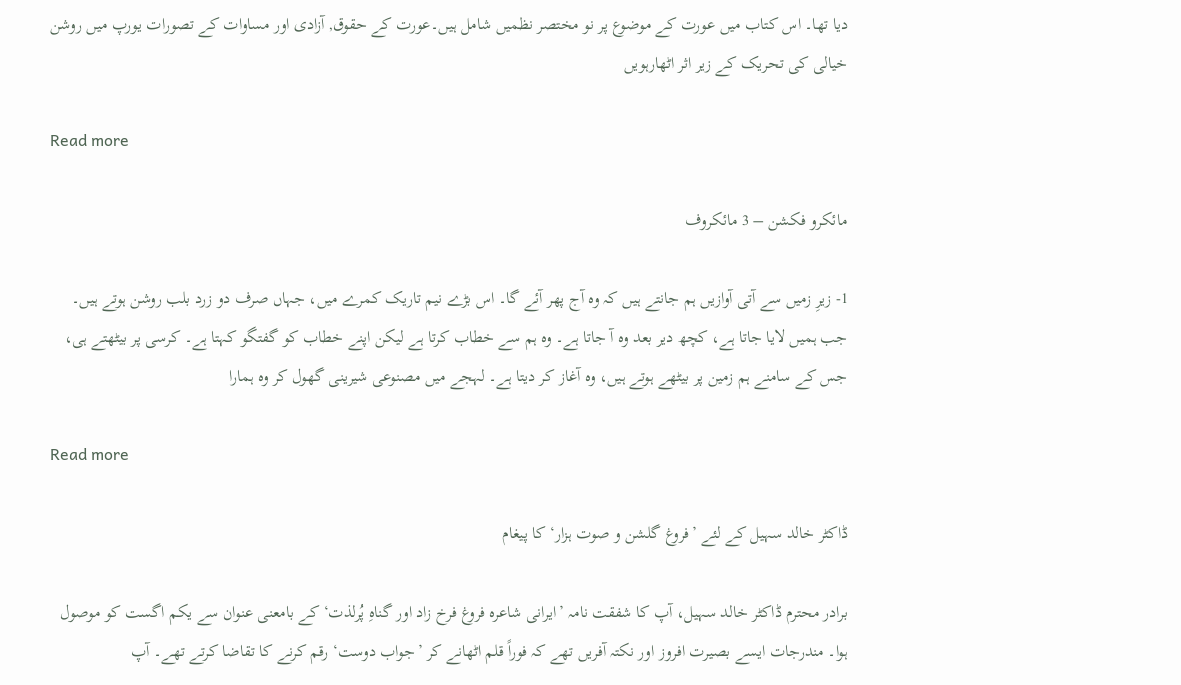دیا تھا۔ اس کتاب میں عورت کے موضوع پر نو مختصر نظمیں شامل ہیں۔عورت کے حقوق, آزادی اور مساوات کے تصورات یورپ میں روشن خیالی کی تحریک کے زیر اثر اٹھارہویں

Read more

مائکرو فکشن – 3 مائکروف

1- زیرِ زمیں سے آتی آوازیں ہم جانتے ہیں کہ وہ آج پھر آئے گا۔ اس بڑے نیم تاریک کمرے میں، جہاں صرف دو زرد بلب روشن ہوتے ہیں۔ جب ہمیں لایا جاتا ہے، کچھ دیر بعد وہ آ جاتا ہے۔ وہ ہم سے خطاب کرتا ہے لیکن اپنے خطاب کو گفتگو کہتا ہے۔ کرسی پر بیٹھتے ہی، جس کے سامنے ہم زمین پر بیٹھے ہوتے ہیں، وہ آغاز کر دیتا ہے۔ لہجے میں مصنوعی شیرینی گھول کر وہ ہمارا

Read more

ڈاکٹر خالد سہیل کے لئے ’فروغ گلشن و صوت ہزار‘ کا پیغام

برادر محترم ڈاکٹر خالد سہیل، آپ کا شفقت نامہ ’ایرانی شاعرہ فروغ فرخ زاد اور گناہِ پُرلذت‘ کے بامعنی عنوان سے یکم اگست کو موصول ہوا۔ مندرجات ایسے بصیرت افروز اور نکتہ آفریں تھے کہ فوراً قلم اٹھانے کر ’جواب دوست‘ رقم کرنے کا تقاضا کرتے تھے۔ آپ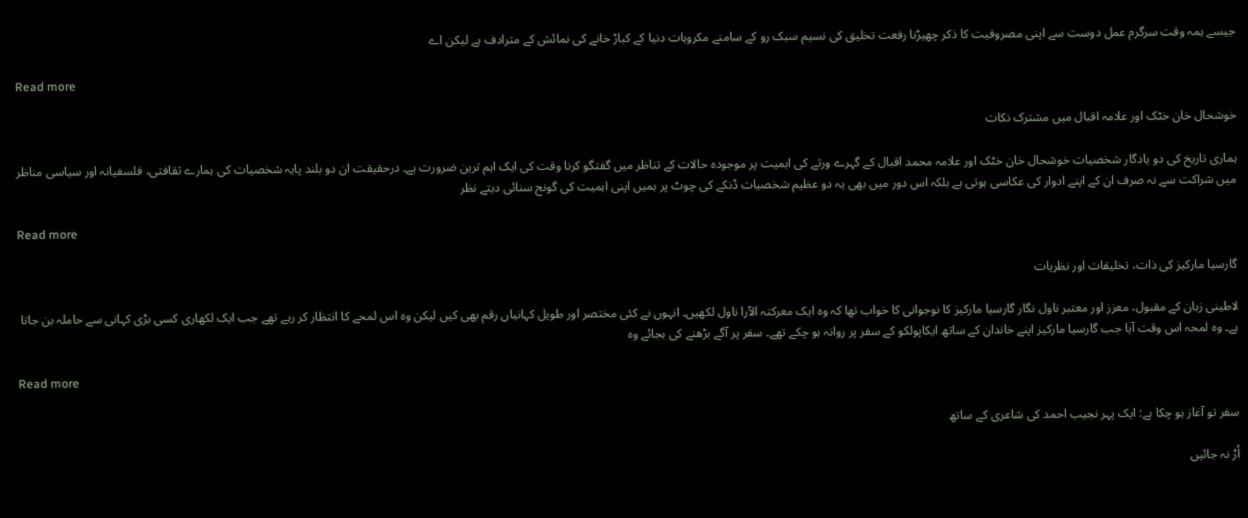جیسے ہمہ وقت سرگرم عمل دوست سے اپنی مصروفیت کا ذکر چھیڑنا رفعت تخلیق کی نسیم سبک رو کے سامنے مکروہات دنیا کے کباڑ خانے کی نمائش کے مترادف ہے لیکن اے

Read more

خوشحال خان خٹک اور علامہ اقبال میں مشترک نکات

ہماری تاریخ کی دو یادگار شخصیات خوشحال خان خٹک اور علامہ محمد اقبال کے گہرے ورثے کی اہمیت پر موجودہ حالات کے تناظر میں گفتگو کرنا وقت کی ایک اہم ترین ضرورت ہے۔ درحقیقت ان دو بلند پایہ شخصیات کی ہمارے ثقافتی، فلسفیانہ اور سیاسی مناظر میں شراکت سے نہ صرف ان کے اپنے ادوار کی عکاسی ہوتی ہے بلکہ اس دور میں بھی یہ دو عظیم شخصیات ڈنکے کی چوٹ پر ہمیں اپنی اہمیت کی گونج سنائی دیتے نظر

Read more

گارسیا مارکیز کی ذات، تخلیقات اور نظریات

لاطینی زبان کے مقبول، معزز اور معتبر ناول نگار گارسیا مارکیز کا نوجوانی کا خواب تھا کہ وہ ایک معرکتہ الآرا ناول لکھیں۔ انہوں نے کئی مختصر اور طویل کہانیاں رقم بھی کیں لیکن وہ اس لمحے کا انتظار کر رہے تھے جب ایک لکھاری کسی بڑی کہانی سے حاملہ بن جاتا ہے۔ وہ لمحہ اس وقت آیا جب گارسیا مارکیز اپنے خاندان کے ساتھ ایکاپولکو کے سفر پر روانہ ہو چکے تھے۔ سفر پر آگے بڑھنے کی بجائے وہ

Read more

سفر تو آغاز ہو چکا ہے: ایک پہر نجیب احمد کی شاعری کے ساتھ

اُڑ نہ جائیں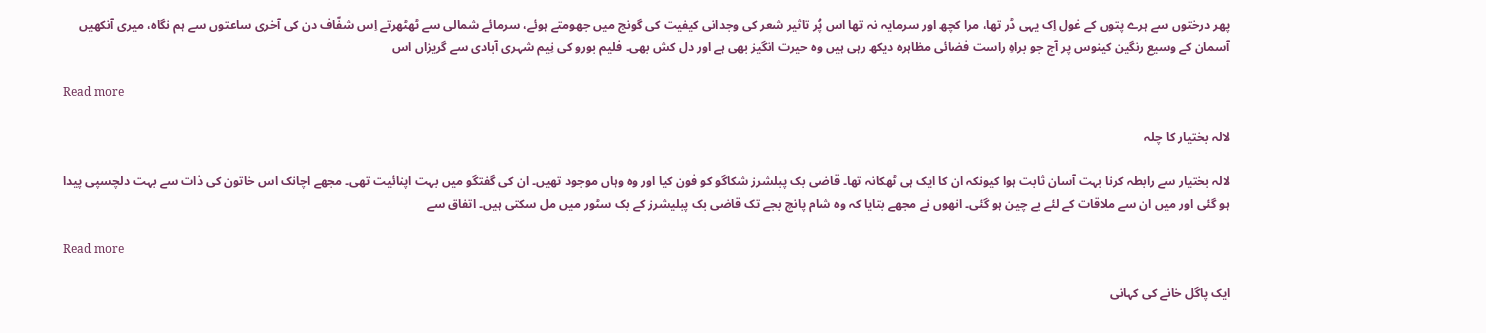پھر درختوں سے ہرے پتوں کے غول اِک یہی ڈر تھا، مرا کچھ اور سرمایہ نہ تھا اس پُر تاثیر شعر کی وجدانی کیفیت کی گونج میں جھومتے ہوئے، سرمائے شمالی سے ٹھٹھرتے اِس شفّاف دن کی آخری ساعتوں سے ہم نگاہ، میری آنکھیں آسمان کے وسیع رنگین کینوس پر آج جو براہِ راست فضائی مظاہرہ دیکھ رہی ہیں وہ حیرت انگیز بھی ہے اور دل کش بھی۔ فلیم بورو کی نِیم شہری آبادی سے گریزاں اس

Read more

لالہ بختیار کا چلہ

لالہ بختیار سے رابطہ کرنا بہت آسان ثابت ہوا کیونکہ ان کا ایک ہی ٹھکانہ تھا۔ قاضی بک پبلشرز شکاگو کو فون کیا اور وہ وہاں موجود تھیں۔ ان کی گفتگو میں بہت اپنائیت تھی۔ مجھے اچانک اس خاتون کی ذات سے بہت دلچسپی پیدا ہو گئی اور میں ان سے ملاقات کے لئے بے چین ہو گئی۔ انھوں نے مجھے بتایا کہ وہ شام پانچ بجے تک قاضی بک پبلیشرز کے بک سٹور میں مل سکتی ہیں۔ اتفاق سے

Read more

ایک پاگل خانے کی کہانی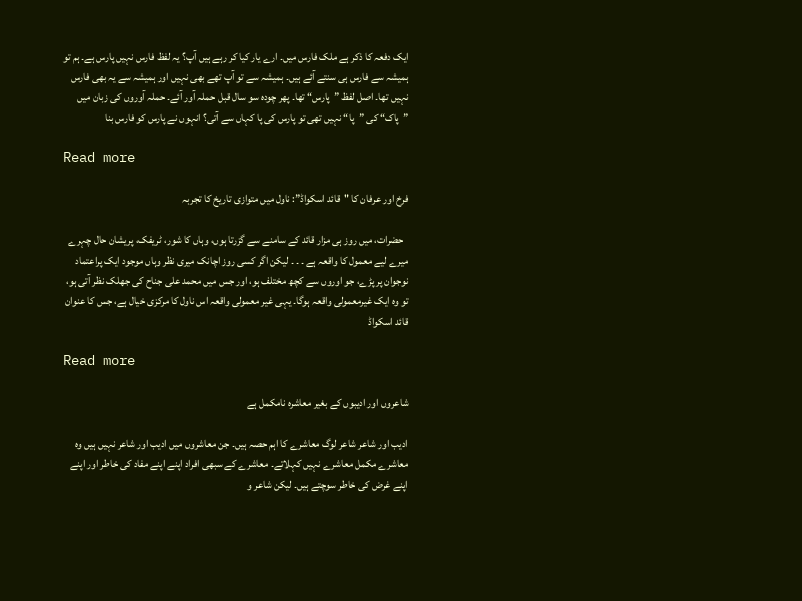ایک دفعہ کا ذکر ہے ملک فارس میں۔ ارے یار کیا کر رہے ہیں آپ؟ یہ لفظ فارس نہیں پارس ہے۔ ہم تو ہمیشہ سے فارس ہی سنتے آئے ہیں۔ ہمیشہ سے تو آپ تھے بھی نہیں اور ہمیشہ سے یہ بھی فارس نہیں تھا۔ اصل لفظ ”پارس“ تھا۔ پھر چودہ سو سال قبل حملہ آور آئے۔ حملہ آوروں کی زبان میں ”پاک“ کی ”پا“ نہیں تھی تو پارس کی پا کہاں سے آتی؟ انہوں نے پارس کو فارس بنا

Read more

فرخ اور عرفان کا "قائد اسکواڈ”: ناول میں متوازی تاریخ کا تجربہ

  حضرات، میں روز ہی مزار قائد کے سامنے سے گزرتا ہوں، وہاں کا شور، ٹریفک، پریشان حال چہرے میرے لیے معمول کا واقعہ ہے ۔ ۔ ۔ لیکن اگر کسی روز اچانک میری نظر وہاں موجود ایک پراعتماد نوجوان پر پڑے، جو اوروں سے کچھ مختلف ہو، اور جس میں محمد علی جناح کی جھلک نظر آتی ہو، تو وہ ایک غیرمعمولی واقعہ ہوگا۔ یہی غیر معمولی واقعہ اس ناول کا مرکزی خیال ہے، جس کا عنوان قائد اسکواڈ

Read more

شاعروں اور ادیبوں کے بغیر معاشرہ نامکمل ہے

ادیب اور شاعر شاعر لوگ معاشرے کا اہم حصہ ہیں۔ جن معاشروں میں ادیب اور شاعر نہیں ہیں وہ معاشرے مکمل معاشرے نہیں کہلاتے۔ معاشرے کے سبھی افراد اپنے اپنے مفاد کی خاطر اور اپنے اپنے غرض کی خاطر سوچتے ہیں۔ لیکن شاعر و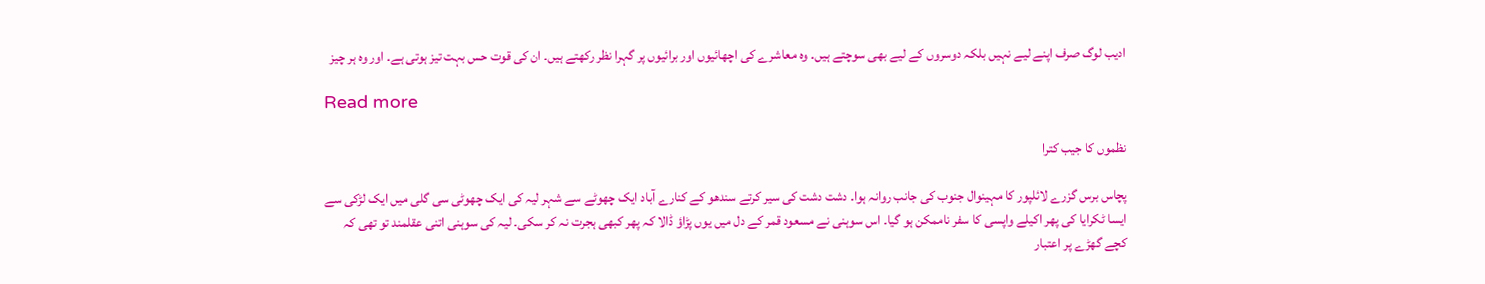ادیب لوگ صرف اپنے لیے نہیں بلکہ دوسروں کے لیے بھی سوچتے ہیں۔ وہ معاشرے کی اچھائیوں اور برائیوں پر گہرا نظر رکھتے ہیں۔ ان کی قوت حس بہت تیز ہوتی ہے۔ اور وہ ہر چیز

Read more

نظموں کا جیب کترا

پچاس برس گزرے لائلپور کا مہینوال جنوب کی جانب روانہ ہوا۔ دشت دشت کی سیر کرتے سندھو کے کنارے آباد ایک چھوٹے سے شہر لیہ کی ایک چھوٹی سی گلی میں ایک لڑکی سے ایسا ٹکرایا کی پھر اکیلے واپسی کا سفر ناممکن ہو گیا۔ اس سوہنی نے مسعود قمر کے دل میں یوں پڑاؤ ڈالا کہ پھر کبھی ہجرت نہ کر سکی۔ لیہ کی سوہنی اتنی عقلمند تو تھی کہ کچے گھڑے پر اعتبار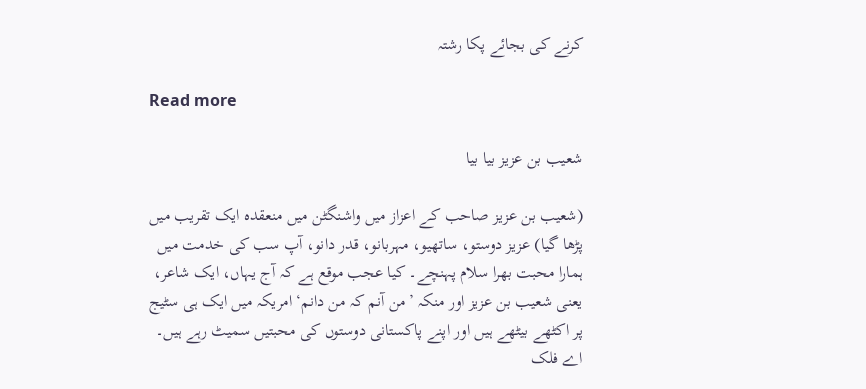کرنے کی بجائے پکا رشتہ

Read more

شعیب بن عزیز بیا بیا

(شعیب بن عزیز صاحب کے اعزاز میں واشنگٹن میں منعقدہ ایک تقریب میں پڑھا گیا) عزیز دوستو، ساتھیو، مہربانو، قدر دانو، آپ سب کی خدمت میں ہمارا محبت بھرا سلام پہنچے۔ کیا عجب موقع ہے کہ آج یہاں، ایک شاعر، یعنی شعیب بن عزیز اور منکہ ’من آنم کہ من دانم‘ امریکہ میں ایک ہی سٹیج پر اکٹھے بیٹھے ہیں اور اپنے پاکستانی دوستوں کی محبتیں سمیٹ رہے ہیں۔ اے فلک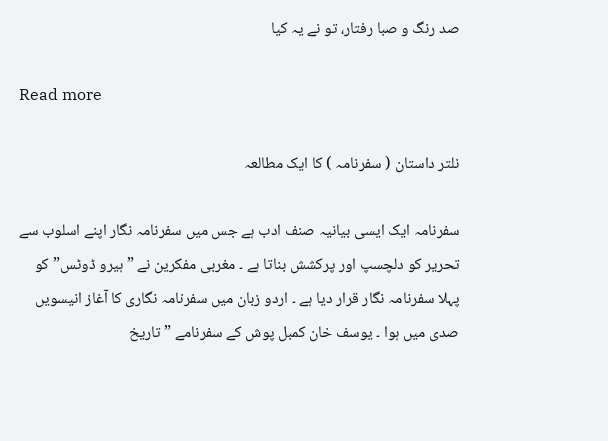صد رنگ و صبا رفتار، تو نے یہ کیا

Read more

نلتر داستان ( سفرنامہ ) کا ایک مطالعہ

سفرنامہ ایک ایسی بیانیہ صنف ادب ہے جس میں سفرنامہ نگار اپنے اسلوب سے تحریر کو دلچسپ اور پرکشش بناتا ہے ۔ مغربی مفکرین نے ” ہیرو ڈوٹس” کو پہلا سفرنامہ نگار قرار دیا ہے ۔ اردو زبان میں سفرنامہ نگاری کا آغاز انیسویں صدی میں ہوا ۔ یوسف خان کمبل پوش کے سفرنامے ” تاریخ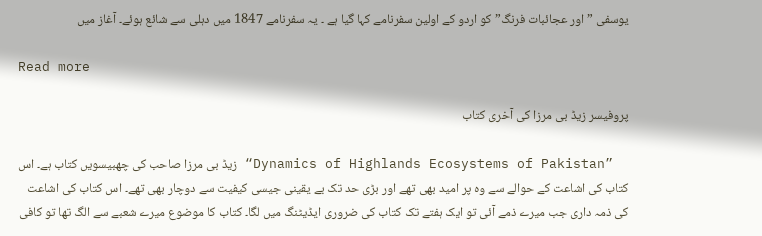یوسفی ” اور عجائبات فرنگ” کو اردو کے اولین سفرنامے کہا گیا ہے ۔ یہ سفرنامے 1847 میں دہلی سے شائع ہوئے۔ آغاز میں

Read more

پروفیسر زیڈ بی مرزا کی آخری کتاب

  ”Dynamics of Highlands Ecosystems of Pakistan“ زیڈ بی مرزا صاحب کی چھبیسویں کتاب ہے۔ اس کتاب کی اشاعت کے حوالے سے وہ پر امید بھی تھے اور بڑی حد تک بے یقینی جیسی کیفیت سے دوچار بھی تھے۔ اس کتاب کی اشاعت کی ذمہ داری جب میرے ذمے آئی تو ایک ہفتے تک کتاب کی ضروری ایڈیٹنگ میں لگا۔ کتاب کا موضوع میرے شعبے سے الگ تھا تو کافی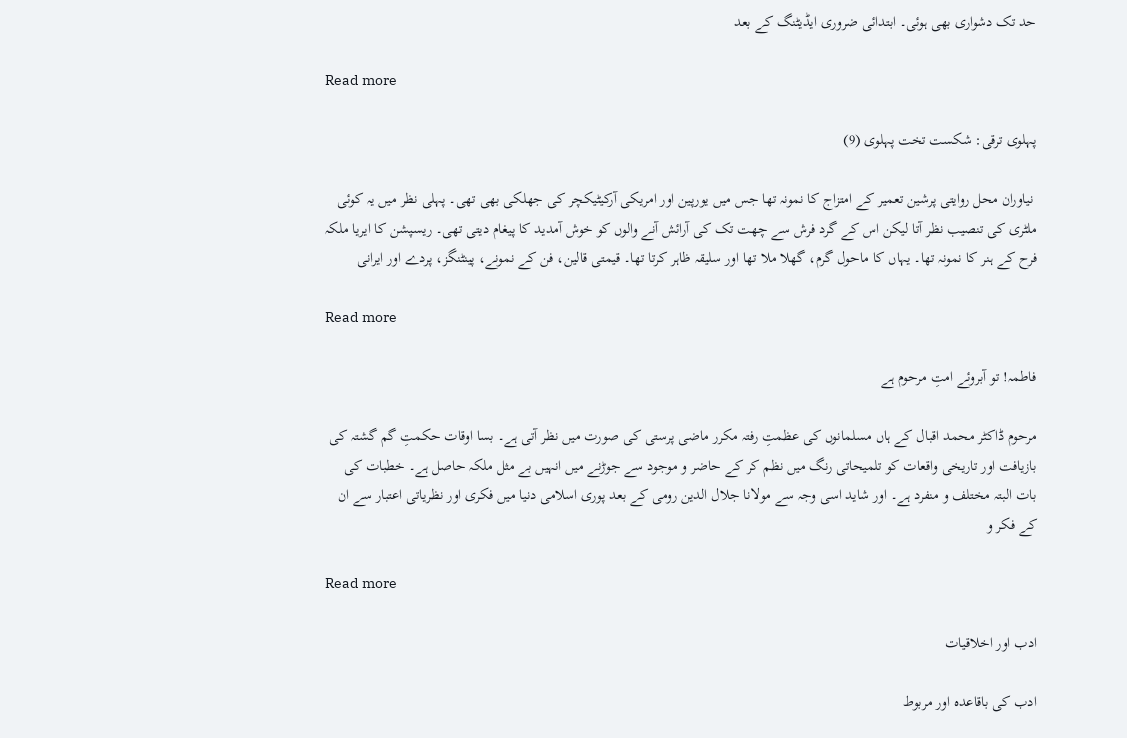حد تک دشواری بھی ہوئی۔ ابتدائی ضروری ایڈیٹنگ کے بعد

Read more

پہلوی ترقی: شکست تخت پہلوی (9)

 نیاوران محل روایتی پرشین تعمیر کے امتزاج کا نمونہ تھا جس میں یورپین اور امریکی آرکیٹیکچر کی جھلکی بھی تھی۔ پہلی نظر میں یہ کوئی ملٹری کی تنصیب نظر آتا لیکن اس کے گرد فرش سے چھت تک کی آرائش آنے والوں کو خوش آمدید کا پیغام دیتی تھی۔ ریسپشن کا ایریا ملکہ فرح کے ہنر کا نمونہ تھا۔ یہاں کا ماحول گرم، گھلا ملا تھا اور سلیقہ ظاہر کرتا تھا۔ قیمتی قالین، فن کے نمونے، پینٹنگز، پردے اور ایرانی

Read more

فاطمہ! تو آبروئے امتِ مرحوم ہے

مرحوم ڈاکٹر محمد اقبال کے ہاں مسلمانوں کی عظمتِ رفتہ مکرر ماضی پرستی کی صورت میں نظر آتی ہے۔ بسا اوقات حکمتِ گم گشتہ کی بازیافت اور تاریخی واقعات کو تلمیحاتی رنگ میں نظم کر کے حاضر و موجود سے جوڑنے میں انہیں بے مثل ملکہ حاصل ہے۔ خطبات کی بات البتہ مختلف و منفرد ہے۔ اور شاید اسی وجہ سے مولانا جلال الدین رومی کے بعد پوری اسلامی دنیا میں فکری اور نظریاتی اعتبار سے ان کے فکر و

Read more

ادب اور اخلاقیات

ادب کی باقاعدہ اور مربوط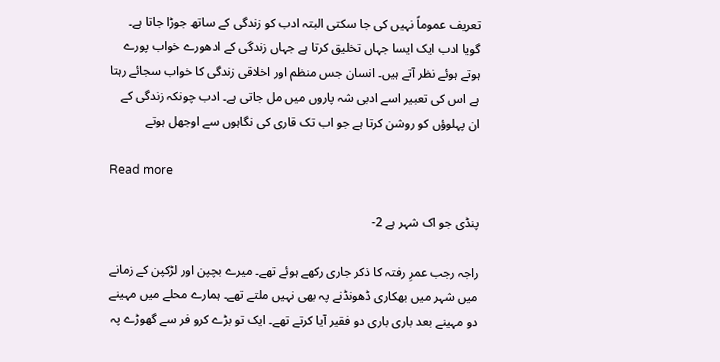تعریف عموماً نہیں کی جا سکتی البتہ ادب کو زندگی کے ساتھ جوڑا جاتا ہے۔ گویا ادب ایک ایسا جہاں تخلیق کرتا ہے جہاں زندگی کے ادھورے خواب پورے ہوتے ہوئے نظر آتے ہیں۔ انسان جس منظم اور اخلاقی زندگی کا خواب سجائے رہتا ہے اس کی تعبیر اسے ادبی شہ پاروں میں مل جاتی ہے۔ ادب چونکہ زندگی کے ان پہلوؤں کو روشن کرتا ہے جو اب تک قاری کی نگاہوں سے اوجھل ہوتے

Read more

پنڈی جو اک شہر ہے 2-

راجہ رجب عمرِ رفتہ کا ذکر جاری رکھے ہوئے تھے۔ میرے بچپن اور لڑکپن کے زمانے میں شہر میں بھکاری ڈھونڈنے پہ بھی نہیں ملتے تھے۔ ہمارے محلے میں مہینے دو مہینے بعد باری باری دو فقیر آیا کرتے تھے۔ ایک تو بڑے کرو فر سے گھوڑے پہ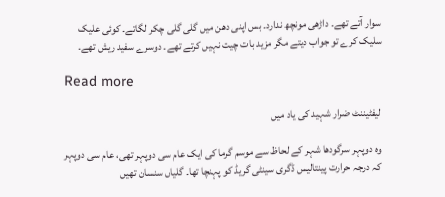سوار آتے تھے۔ داڑھی مونچھ ندارد۔ بس اپنی دھن میں گلی گلی چکر لگاتے۔ کوئی علیک سلیک کرے تو جواب دیتے مگر مزید بات چیت نہیں کرتے تھے۔ دوسرے سفید ریش تھے۔

Read more

لیفٹیننٹ ضرار شہید کی یاد میں

وہ دوپہر سرگودھا شہر کے لحاظ سے موسم گرما کی ایک عام سی دوپہر تھی، عام سی دوپہر کہ درجہ حرارت پینتالیس ڈگری سینٹی گریڈ کو پہنچا تھا۔ گلیاں سنسان تھیں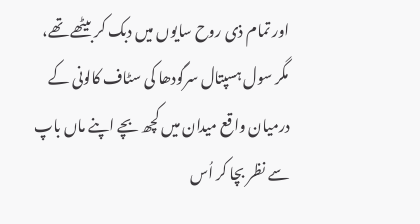اور تمام ذی روح سایوں میں دبک کر بیٹھے تھے، مگر سول ہسپتال سرگودھا کی سٹاف کالونی کے درمیان واقع میدان میں کچھ بچے اپنے ماں باپ سے نظر بچا کر اُس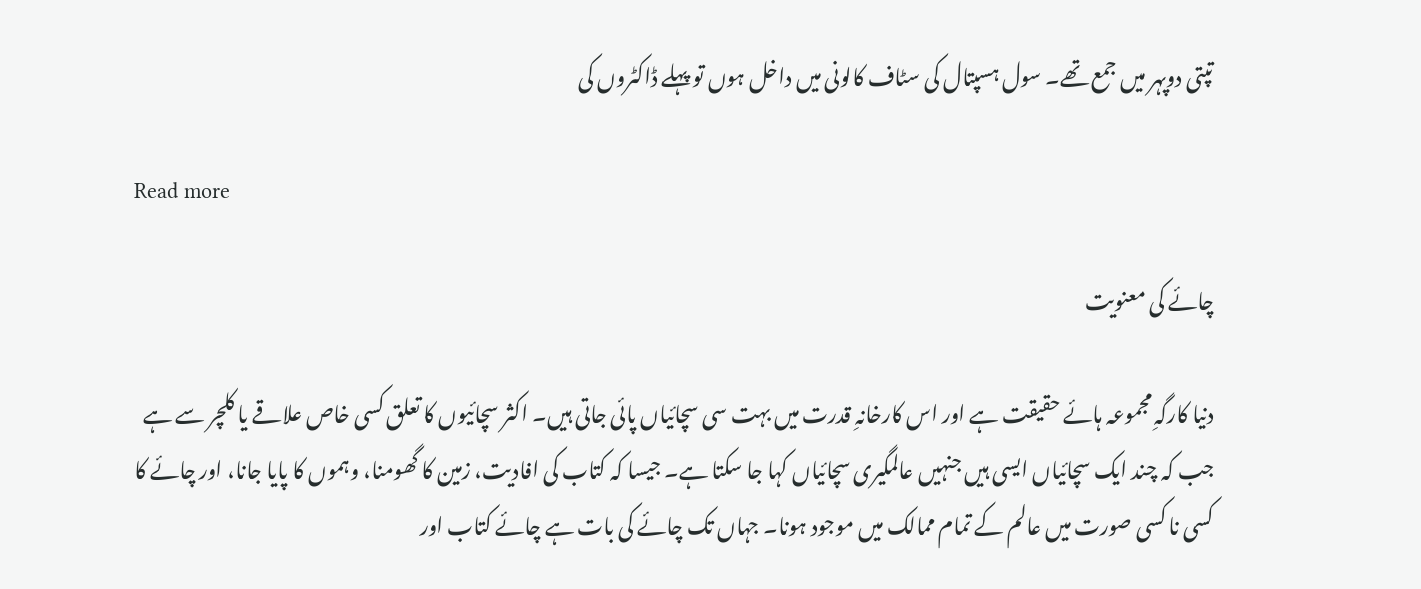تپتی دوپہر میں جمع تھے۔ سول ہسپتال کی سٹاف کالونی میں داخل ہوں تو پہلے ڈاکٹروں کی

Read more

چائے کی معنویت

دنیا کارگہِ مجموعہ ہائے حقیقت ہے اور اس کارخانہِ قدرت میں بہت سی سچائیاں پائی جاتی ہیں۔ اکثر سچائیوں کا تعلق کسی خاص علاقے یا کلچر سے ہے جب کہ چند ایک سچائیاں ایسی ہیں جنہیں عالمگیری سچائیاں کہا جا سکتا ہے۔ جیسا کہ کتاب کی افادیت، زمین کا گھومنا، وہموں کا پایا جانا، اور چائے کا کسی نا کسی صورت میں عالم کے تمام ممالک میں موجود ہونا۔ جہاں تک چائے کی بات ہے چائے کتاب اور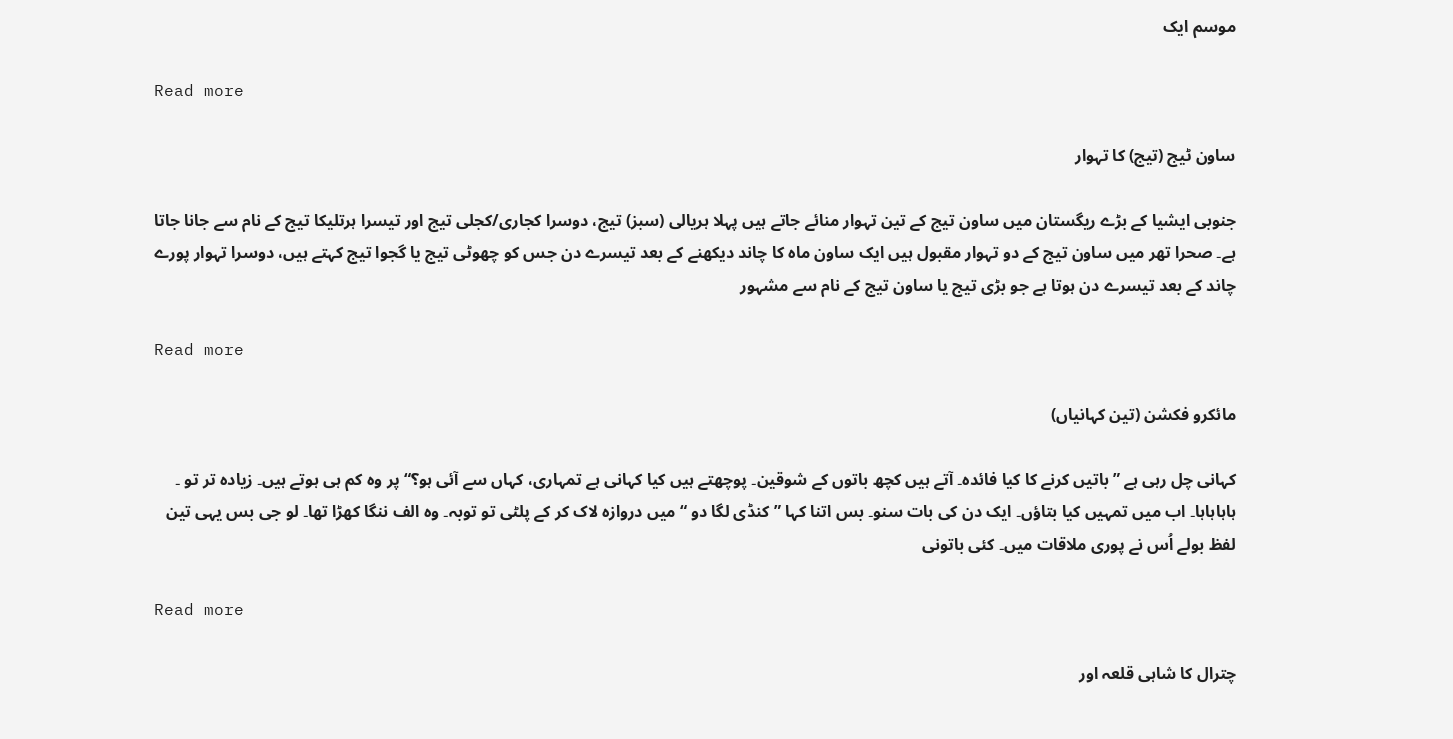موسم ایک

Read more

ساون ٹیج (تیج) کا تہوار

جنوبی ایشیا کے بڑے ریگستان میں ساون تیج کے تین تہوار منائے جاتے ہیں پہلا ہریالی (سبز) تیج، دوسرا کجاری/کجلی تیج اور تیسرا ہرتلیکا تیج کے نام سے جانا جاتا ہے۔ صحرا تھر میں ساون تیج کے دو تہوار مقبول ہیں ایک ساون ماہ کا چاند دیکھنے کے بعد تیسرے دن جس کو چھوٹی تیج یا گجوا تیج کہتے ہیں، دوسرا تہوار پورے چاند کے بعد تیسرے دن ہوتا ہے جو بڑی تیج یا ساون تیج کے نام سے مشہور

Read more

مائکرو فکشن (تین کہانیاں)

کہانی چل رہی ہے ”باتیں کرنے کا کیا فائدہ۔ آتے ہیں کچھ باتوں کے شوقین۔ پوچھتے ہیں کیا کہانی ہے تمہاری، کہاں سے آئی ہو؟“ پر وہ کم ہی ہوتے ہیں۔ زیادہ تر تو ۔ ہاہاہاہا۔ اب میں تمہیں کیا بتاؤں۔ ایک دن کی بات سنو۔ بس اتنا کہا ”کنڈی لگا دو “ میں دروازہ لاک کر کے پلٹی تو توبہ۔ وہ الف ننگا کھڑا تھا۔ لو جی بس یہی تین لفظ بولے اُس نے پوری ملاقات میں۔ کئی باتونی

Read more

چترال کا شاہی قلعہ اور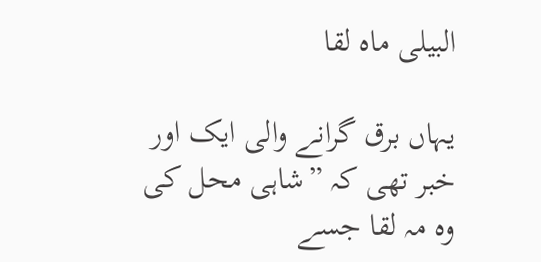البیلی ماہ لقا

یہاں برق گرانے والی ایک اور خبر تھی کہ ”شاہی محل کی وہ مہ لقا جسے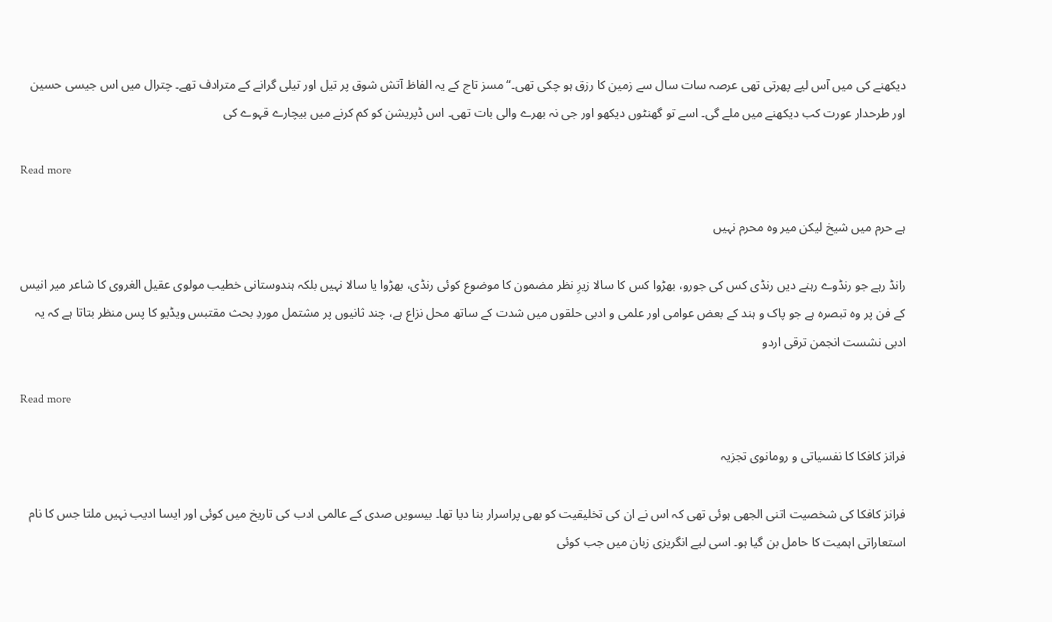دیکھنے کی میں آس لیے پھرتی تھی عرصہ سات سال سے زمین کا رزق ہو چکی تھی۔“ مسز تاج کے یہ الفاظ آتش شوق پر تیل اور تیلی گرانے کے مترادف تھے۔ چترال میں اس جیسی حسین اور طرحدار عورت کب دیکھنے میں ملے گی۔ اسے تو گھنٹوں دیکھو اور جی نہ بھرے والی بات تھی۔ اس ڈپریشن کو کم کرنے میں بیچارے قہوے کی

Read more

ہے حرم میں شیخ لیکن میر وہ محرم نہیں

رانڈ رہے جو رنڈوے رہنے دیں رنڈی کس کی جورو، بھڑوا کس کا سالا زیرِ نظر مضمون کا موضوع کوئی رنڈی، بھڑوا یا سالا نہیں بلکہ ہندوستانی خطیب مولوی عقیل الغروی کا شاعر میر انیس کے فن پر وہ تبصرہ ہے جو پاک و ہند کے بعض عوامی اور علمی و ادبی حلقوں میں شدت کے ساتھ محل نزاع ہے، چند ثانیوں پر مشتمل موردِ بحث مقتبس ویڈیو کا پس منظر بتاتا ہے کہ یہ ادبی نشست انجمن ترقی اردو

Read more

فرانز کافکا کا نفسیاتی و رومانوی تجزیہ

فرانز کافکا کی شخصیت اتنی الجھی ہوئی تھی کہ اس نے ان کی تخلیقیت کو بھی پراسرار بنا دیا تھا۔ بیسویں صدی کے عالمی ادب کی تاریخ میں کوئی اور ایسا ادیب نہیں ملتا جس کا نام استعاراتی اہمیت کا حامل بن گیا ہو۔ اسی لیے انگریزی زبان میں جب کوئی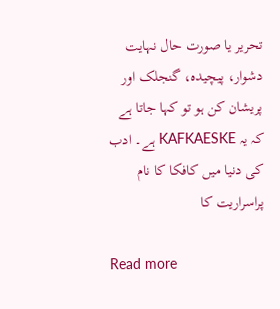تحریر یا صورت حال نہایت دشوار، پیچیدہ، گنجلک اور پریشان کن ہو تو کہا جاتا ہے کہ یہ KAFKAESKE ہے۔ ادب کی دنیا میں کافکا کا نام پراسراریت کا

Read more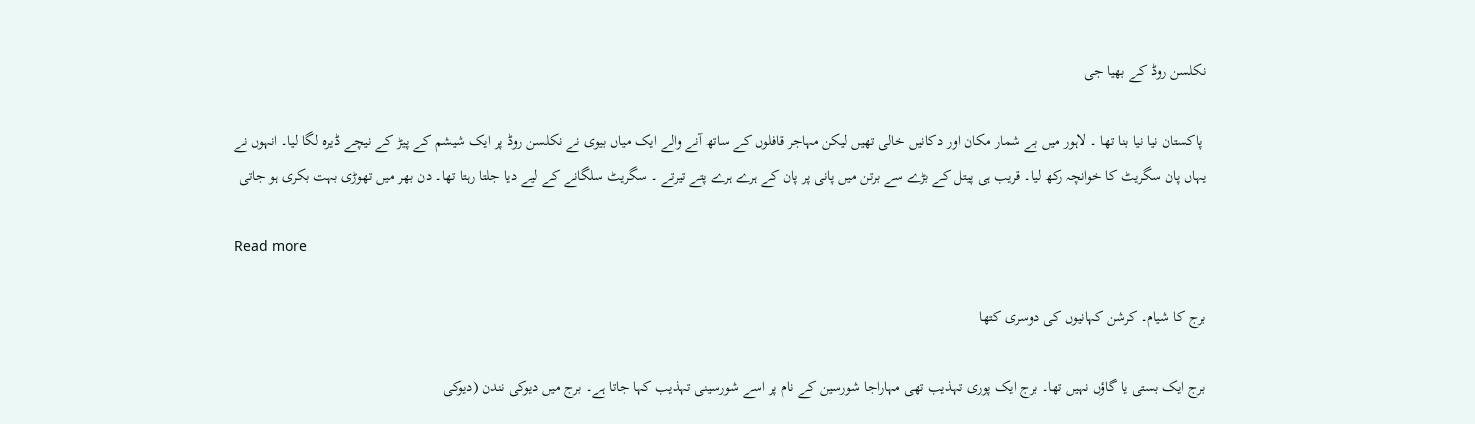نکلسن روڈ کے بھیا جی

 پاکستان نیا نیا بنا تھا ۔ لاہور میں بے شمار مکان اور دکانیں خالی تھیں لیکن مہاجر قافلوں کے ساتھ آنے والے ایک میاں بیوی نے نکلسن روڈ پر ایک شیشم کے پیڑ کے نیچے ڈیرہ لگا لیا۔ انہوں نے یہاں پان سگریٹ کا خوانچہ رکھ لیا۔ قریب ہی پیتل کے بڑے سے برتن میں پانی پر پان کے ہرے ہرے پتے تیرتے ۔ سگریٹ سلگانے کے لیے دیا جلتا رہتا تھا۔ دن بھر میں تھوڑی بہت بکری ہو جاتی

Read more

برج کا شیام۔ کرشن کہانیوں کی دوسری کتھا

برج ایک بستی یا گاؤں نہیں تھا۔ برج ایک پوری تہذیب تھی مہاراجا شورسین کے نام پر اسے شورسینی تہذیب کہا جاتا ہے۔ برج میں دیوکی نندن (دیوکی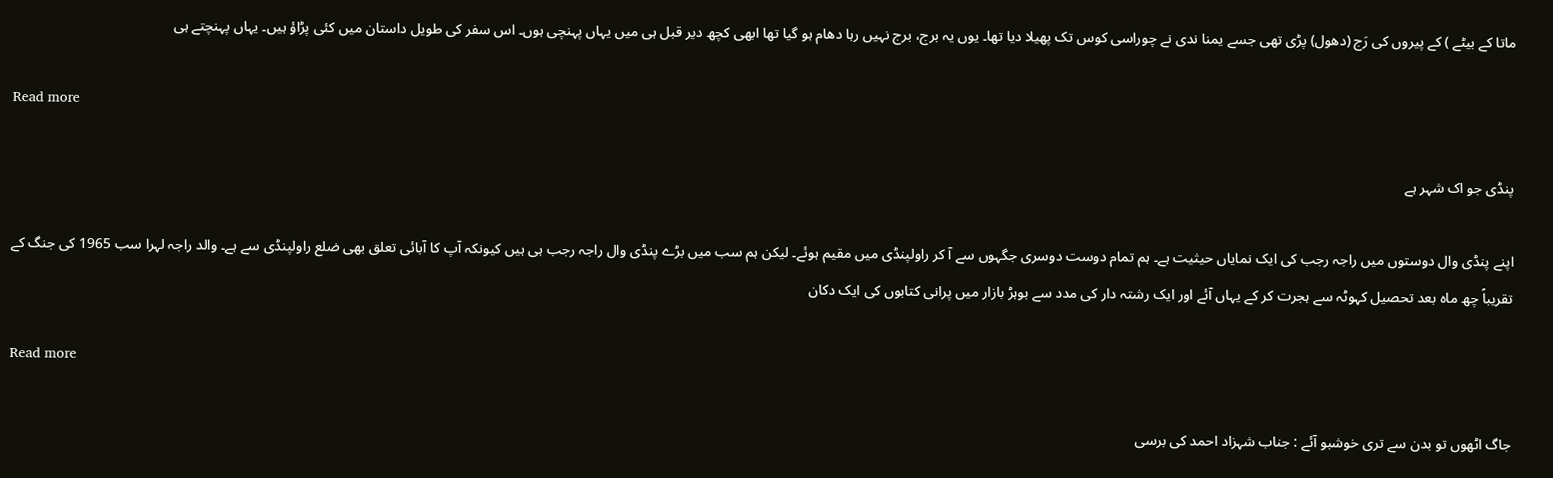ماتا کے بیٹے ) کے پیروں کی رَج (دھول) پڑی تھی جسے یمنا ندی نے چوراسی کوس تک پھیلا دیا تھا۔ یوں یہ برج، برج نہیں رہا دھام ہو گیا تھا ابھی کچھ دیر قبل ہی میں یہاں پہنچی ہوں۔ اس سفر کی طویل داستان میں کئی پڑاؤ ہیں۔ یہاں پہنچتے ہی

Read more

پنڈی جو اک شہر ہے

اپنے پنڈی وال دوستوں میں راجہ رجب کی ایک نمایاں حیثیت ہے۔ ہم تمام دوست دوسری جگہوں سے آ کر راولپنڈی میں مقیم ہوئے۔ لیکن ہم سب میں بڑے پنڈی وال راجہ رجب ہی ہیں کیونکہ آپ کا آبائی تعلق بھی ضلع راولپنڈی سے ہے۔ والد راجہ لہرا سب 1965 کی جنگ کے تقریباً چھ ماہ بعد تحصیل کہوٹہ سے ہجرت کر کے یہاں آئے اور ایک رشتہ دار کی مدد سے بوہڑ بازار میں پرانی کتابوں کی ایک دکان

Read more

جاگ اٹھوں تو بدن سے تری خوشبو آئے : جناب شہزاد احمد کی برسی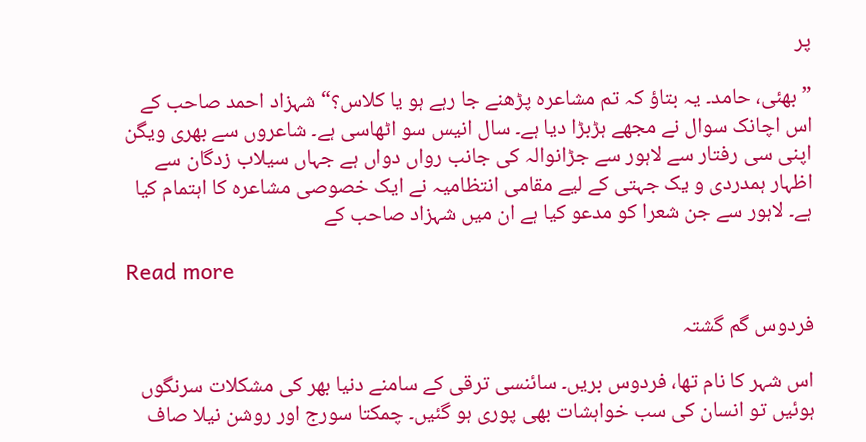پر

”بھئی، حامد۔ یہ بتاؤ کہ تم مشاعرہ پڑھنے جا رہے ہو یا کلاس؟“ شہزاد احمد صاحب کے اس اچانک سوال نے مجھے ہڑبڑا دیا ہے۔ سال انیس سو اٹھاسی ہے۔ شاعروں سے بھری ویگن اپنی سی رفتار سے لاہور سے جڑانوالہ کی جانب رواں دواں ہے جہاں سیلاب زدگان سے اظہار ہمدردی و یک جہتی کے لیے مقامی انتظامیہ نے ایک خصوصی مشاعرہ کا اہتمام کیا ہے۔ لاہور سے جن شعرا کو مدعو کیا ہے ان میں شہزاد صاحب کے

Read more

فردوس گم گشتہ

اس شہر کا نام تھا، فردوس بریں۔ سائنسی ترقی کے سامنے دنیا بھر کی مشکلات سرنگوں ہوئیں تو انسان کی سب خواہشات بھی پوری ہو گئیں۔ چمکتا سورج اور روشن نیلا صاف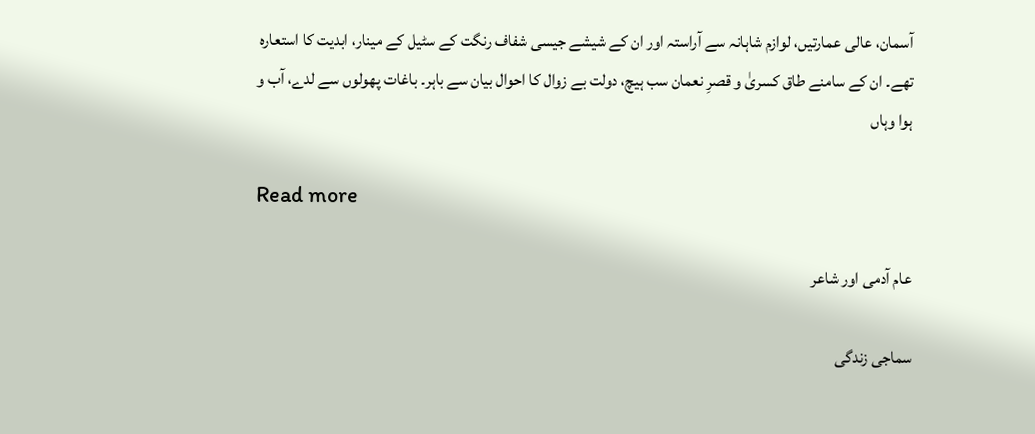آسمان، عالی عمارتیں، لوازم شاہانہ سے آراستہ اور ان کے شیشے جیسی شفاف رنگت کے سٹیل کے مینار، ابدیت کا استعارہ تھے۔ ان کے سامنے طاق کسریٰ و قصرِ نعمان سب ہیچ، دولت بے زوال کا احوال بیان سے باہر۔ باغات پھولوں سے لدے، آب و ہوا وہاں

Read more

عام آدمی اور شاعر

سماجی زندگی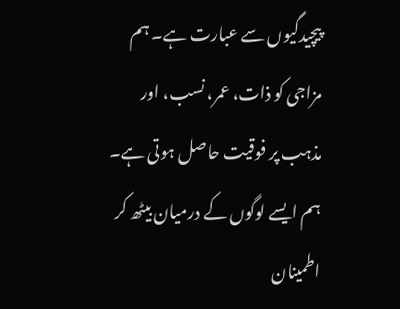پیچیدگیوں سے عبارت ہے۔ ہم مزاجی کو ذات، عمر، نسب، اور مذہب پر فوقیت حاصل ہوتی ہے۔ ہم ایسے لوگوں کے درمیان بیٹھ کر اطمینان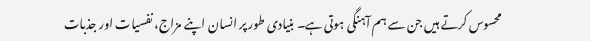محسوس کرتے ہیں جن سے ہم آہنگی ہوتی ہے۔ بنیادی طور پر انسان اپنے مزاج، نفسیات اور جذبات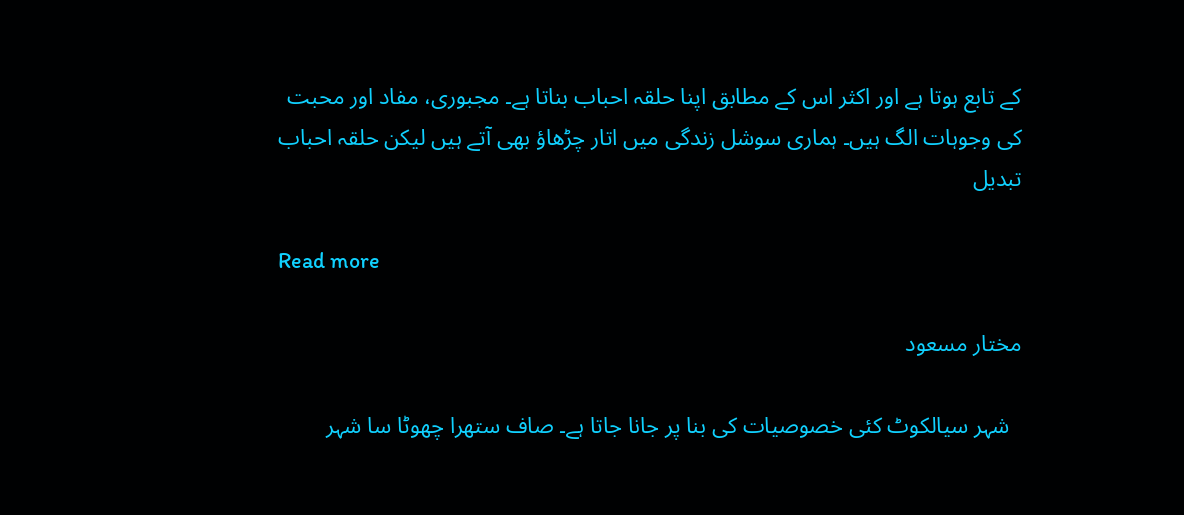کے تابع ہوتا ہے اور اکثر اس کے مطابق اپنا حلقہ احباب بناتا ہے۔ مجبوری، مفاد اور محبت کی وجوہات الگ ہیں۔ ہماری سوشل زندگی میں اتار چڑھاؤ بھی آتے ہیں لیکن حلقہ احباب تبدیل

Read more

مختار مسعود

  شہر سیالکوٹ کئی خصوصیات کی بنا پر جانا جاتا ہے۔ صاف ستھرا چھوٹا سا شہر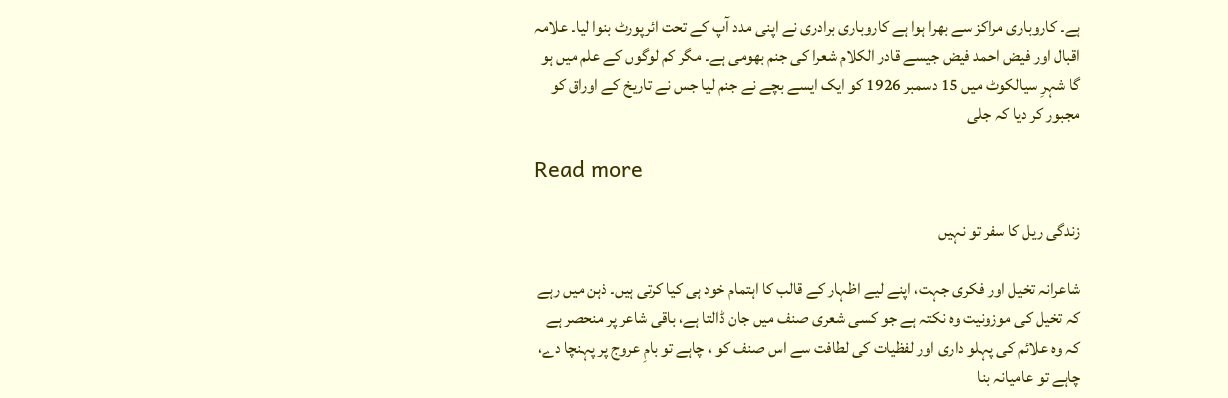ہے۔ کاروباری مراکز سے بھرا ہوا ہے کاروباری برادری نے اپنی مدد آپ کے تحت ائرپورٹ بنوا لیا۔ علامہ اقبال اور فیض احمد فیض جیسے قادر الکلام شعرا کی جنم بھومی ہے۔ مگر کم لوگوں کے علم میں ہو گا شہرِ سیالکوٹ میں 15 دسمبر 1926 کو ایک ایسے بچے نے جنم لیا جس نے تاریخ کے اوراق کو مجبور کر دیا کہ جلی

Read more

زندگی ریل کا سفر تو نہیں

شاعرانہ تخیل اور فکری جہت، اپنے لیے اظہار کے قالب کا اہتمام خود ہی کیا کرتی ہیں۔ ذہن میں رہے کہ تخیل کی موزونیت وہ نکتہ ہے جو کسی شعری صنف میں جان ڈالتا ہے، باقی شاعر پر منحصر ہے کہ وہ علائم کی پہلو داری اور لفظیات کی لطافت سے اس صنف کو ، چاہے تو بامِ عروج پر پہنچا دے، چاہے تو عامیانہ بنا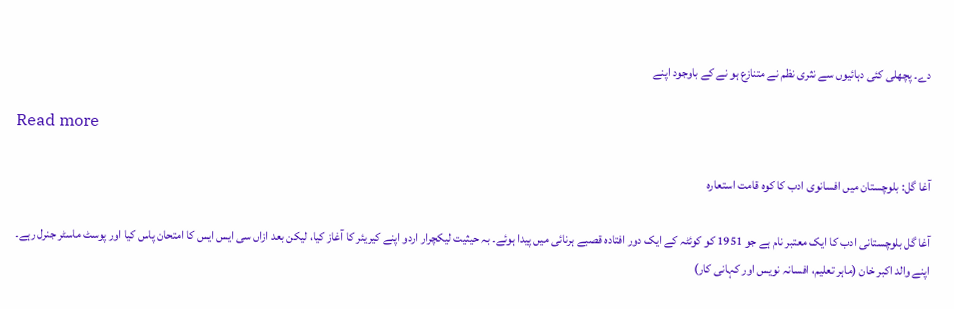دے۔ پچھلی کئی دہائیوں سے نثری نظم نے متنازع ہو نے کے باوجود اپنے

Read more

آغا گل: بلوچستان میں افسانوی ادب کا کوہ قامت استعارہ

آغا گل بلوچستانی ادب کا ایک معتبر نام ہے جو 1951 کو کوئٹہ کے ایک دور افتادہ قصبے ہرنائی میں پیدا ہوئے۔ بہ حیثیت لیکچرار اردو اپنے کیریئر کا آغاز کیا، لیکن بعد ازاں سی ایس ایس کا امتحان پاس کیا اور پوسٹ ماسٹر جنرل رہے۔ اپنے والد اکبر خان (ماہر تعلیم، افسانہ نویس اور کہانی کار)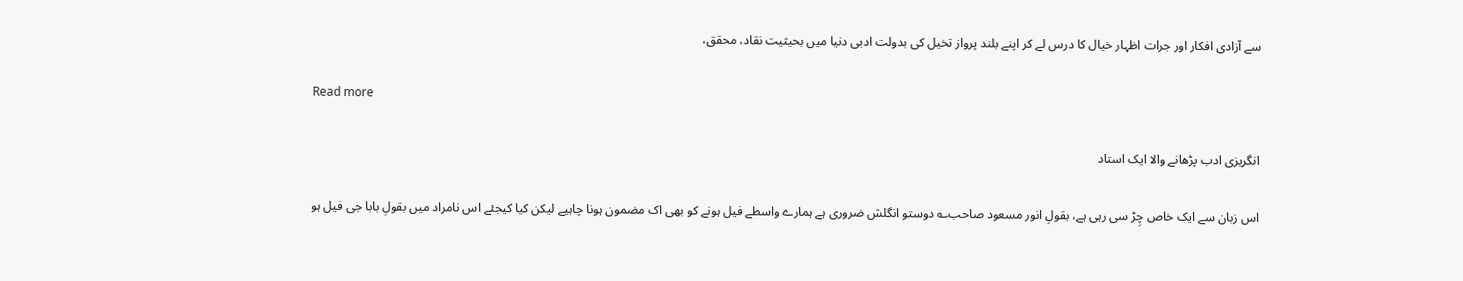سے آزادی افکار اور جرات اظہار خیال کا درس لے کر اپنے بلند پرواز تخیل کی بدولت ادبی دنیا میں بحیثیت نقاد، محقق،

Read more

انگریزی ادب پڑھانے والا ایک استاد

اس زبان سے ایک خاص چِڑ سی رہی ہے، بقولِ انور مسعود صاحب؎ دوستو انگلش ضروری ہے ہمارے واسطے فیل ہونے کو بھی اک مضمون ہونا چاہیے لیکن کیا کیجئے اس نامراد میں بقولِ بابا جی فیل ہو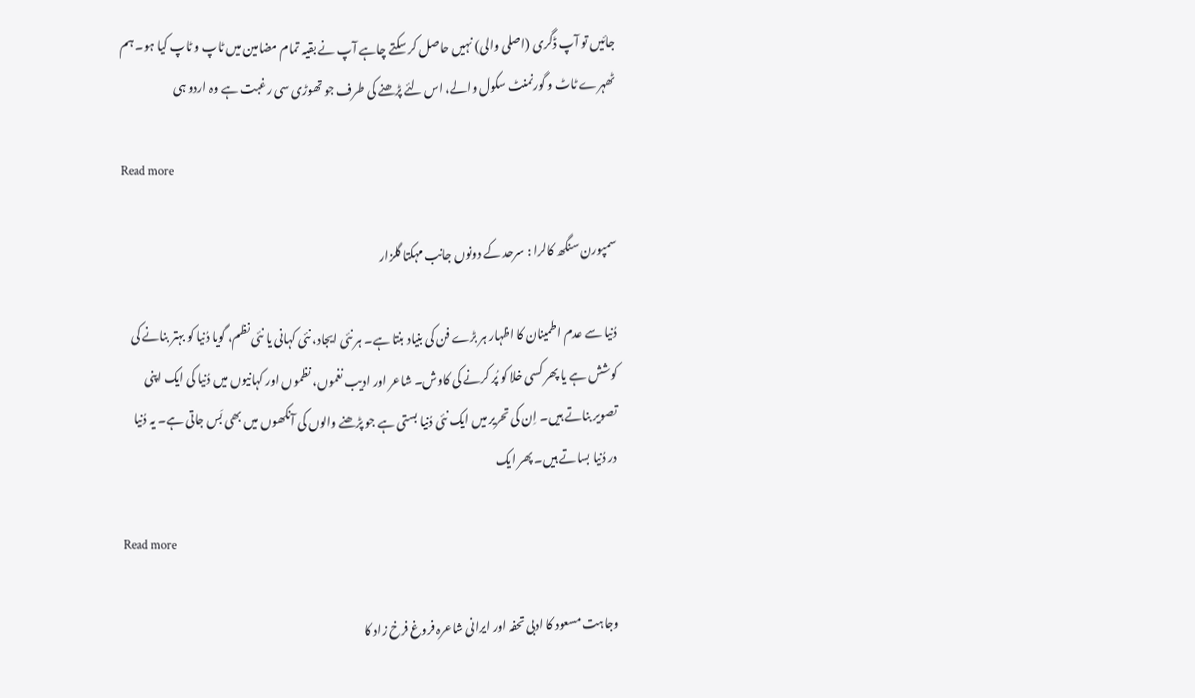جائیں تو آپ ڈگری (اصلی والی) نہیں حاصل کر سکتے چاہے آپ نے بقیہ تمام مضامین میں ٹاپ و ٹاپ کیا ہو۔ ہم ٹھہرے ٹاٹ و گورنمنٹ سکول والے، اس لئے پڑھنے کی طرف جو تھوڑی سی رغبت ہے وہ اردو ہی

Read more

سمپورن سنگھ کالرا : سرحد کے دونوں جانب مہکتا گلزار

دُنیا سے عدم اطمینان کا اظہار ہر بڑے فن کی بنیاد بنتا ہے۔ ہر نئی ایجاد، نئی کہانی یا نئی نظم، گویا دُنیا کو بہتر بنانے کی کوشش ہے یا پھر کسی خلا کو پُر کرنے کی کاوش۔ شاعر اور ادیب نغموں، نظموں اور کہانیوں میں دُنیا کی ایک اپنی تصویر بناتے ہیں۔ اِن کی تحریر میں ایک نئی دُنیا بستی ہے جو پڑھنے والوں کی آنکھوں میں بھی بَس جاتی ہے۔ یہ دُنیا در دُنیا بساتے ہیں۔ پھر ایک

Read more

وجاہت مسعود کا ادبی تحفہ اور ایرانی شاعرہ فروغ فرخ زاد کا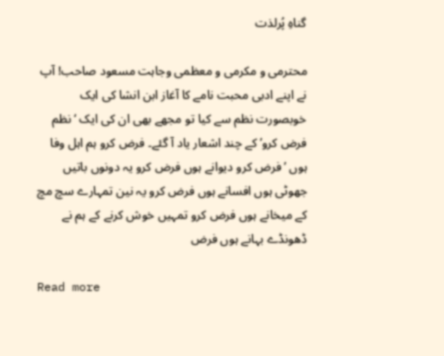گناہِ پُرلذت

محترمی و مکرمی و معظمی وجاہت مسعود صاحب! آپ نے اپنے ادبی محبت نامے کا آغاز ابن انشا کی ایک خوبصورت نظم سے کیا تو مجھے بھی ان کی ایک ‘نظم فرض کرو’ کے چند اشعار یاد آ گئے۔ فرض کرو ہم اہل وفا ہوں ’فرض کرو دیوانے ہوں فرض کرو یہ دونوں باتیں جھوٹی ہوں افسانے ہوں فرض کرو یہ نین تمہارے سچ مچ کے میخانے ہوں فرض کرو تمہیں خوش کرنے کے ہم نے ڈھونڈے بہانے ہوں فرض

Read more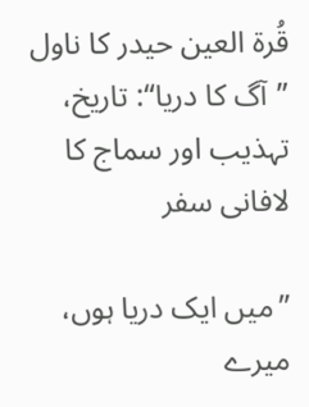قُرۃ العین حیدر کا ناول ”آگ کا دریا“: تاریخ، تہذیب اور سماج کا لافانی سفر

”میں ایک دریا ہوں، میرے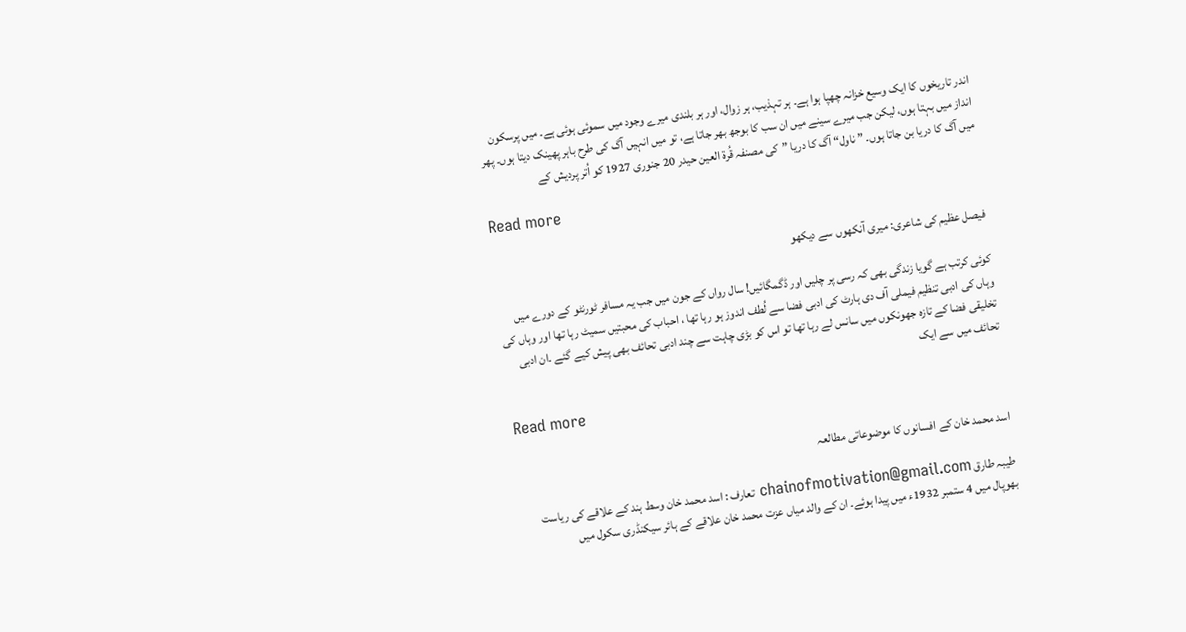اندر تاریخوں کا ایک وسیع خزانہ چھپا ہوا ہے۔ ہر تہذیب، ہر زوال، اور ہر بلندی میرے وجود میں سموئی ہوئی ہے۔ میں پرسکون انداز میں بہتا ہوں، لیکن جب میرے سینے میں ان سب کا بوجھ بھر جاتا ہے، تو میں انہیں آگ کی طرح باہر پھینک دیتا ہوں۔ پھر میں آگ کا دریا بن جاتا ہوں۔ ” ناول“ آگ کا دریا ”کی مصنفہ قُرۃ العین حیدر 20 جنوری 1927 کو اُتر پردیش کے

Read more

فیصل عظیم کی شاعری: میری آنکھوں سے دیکھو

کوئی کرتب ہے گویا زندگی بھی کہ رسی پر چلیں اور ڈگمگائیں! سال رواں کے جون میں جب یہ مسافر ٹورنٹو کے دورے میں وہاں کی ادبی تنظیم فیملی آف دی ہارٹ کی ادبی فضا سے لُطف اندوز ہو رہا تھا ، احباب کی محبتیں سمیٹ رہا تھا اور وہاں کی تخلیقی فضا کے تازہ جھونکوں میں سانس لے رہا تھا تو اس کو بڑی چاہت سے چند ادبی تحائف بھی پیش کیے گئے ۔ان ادبی تحائف میں سے ایک

Read more

اسد محمد خان کے افسانوں کا موضوعاتی مطالعہ

طیبہ طارق chainofmotivation@gmail.com تعارف : اسد محمد خان وسط ہند کے علاقے کی ریاست بھوپال میں 4 ستمبر 1932ء میں پیدا ہوئے۔ ان کے والد میاں عزت محمد خان علاقے کے ہائر سیکنڈری سکول میں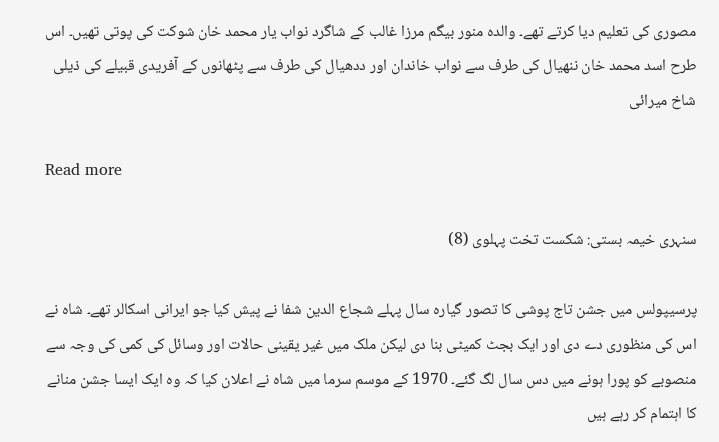مصوری کی تعلیم دیا کرتے تھے۔ والدہ منور بیگم مرزا غالب کے شاگرد نواب یار محمد خان شوکت کی پوتی تھیں۔ اس طرح اسد محمد خان ننھیال کی طرف سے نواب خاندان اور ددھیال کی طرف سے پٹھانوں کے آفریدی قبیلے کی ذیلی شاخ میرائی

Read more

سنہری خیمہ بستی: شکست تخت پہلوی (8)

پرسیپولس میں جشن تاج پوشی کا تصور گیارہ سال پہلے شجاع الدین شفا نے پیش کیا جو ایرانی اسکالر تھے۔ شاہ نے اس کی منظوری دے دی اور ایک بجٹ کمیٹی بنا دی لیکن ملک میں غیر یقینی حالات اور وسائل کی کمی کی وجہ سے منصوبے کو پورا ہونے میں دس سال لگ گئے۔ 1970 کے موسم سرما میں شاہ نے اعلان کیا کہ وہ ایک ایسا جشن منانے کا اہتمام کر رہے ہیں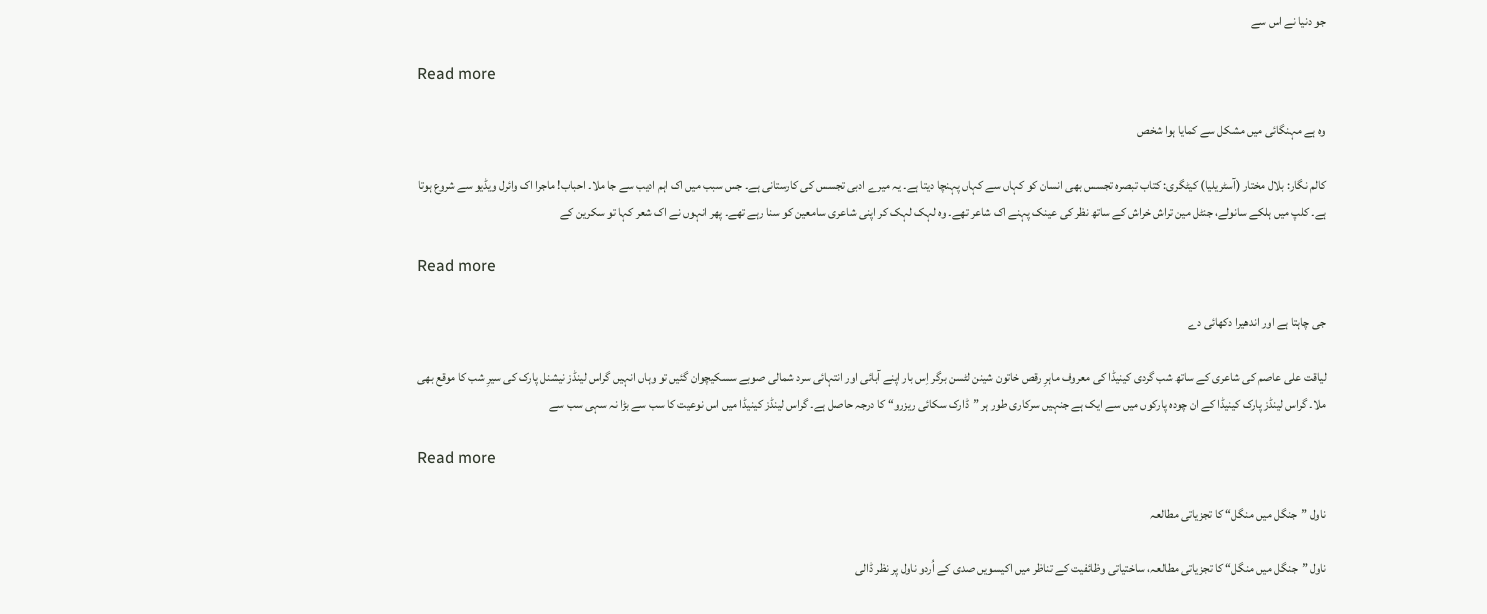جو دنیا نے اس سے

Read more

وہ ہے مہنگائی میں مشکل سے کمایا ہوا شخص

کالم نگار: بلال مختار (آسٹریلیا) کیٹگری: کتاب تبصرہ تجسس بھی انسان کو کہاں سے کہاں پہنچا دیتا ہے۔ یہ میرے ادبی تجسس کی کارستانی ہے۔ جس سبب میں اک اہم ادیب سے جا ملا۔ احباب! ماجرا اک وائرل ویڈیو سے شروع ہوتا ہے۔ کلپ میں ہلکے سانولے، جنٹل مین تراش خراش کے ساتھ نظر کی عینک پہنے اک شاعر تھے۔ وہ لہک لہک کر اپنی شاعری سامعین کو سنا رہے تھے۔ پھر انہوں نے اک شعر کہا تو سکرین کے

Read more

جی چاہتا ہے اور اندھیرا دکھائی دے

لیاقت علی عاصم کی شاعری کے ساتھ شب گردی کینیڈا کی معروف ماہرِ رقص خاتون شینن لٹسن برگر اِس بار اپنے آبائی اور انتہائی سرد شمالی صوبے سسکیچوان گئیں تو وہاں انہیں گراس لینڈز نیشنل پارک کی سیرِ شب کا موقع بھی ملا۔ گراس لینڈز پارک کینیڈا کے ان چودہ پارکوں میں سے ایک ہے جنہیں سرکاری طور ہر ”ڈارک سکائی ریزرو“ کا درجہ حاصل ہے۔ گراس لینڈز کینیڈا میں اس نوعیت کا سب سے بڑا نہ سہی سب سے

Read more

ناول ”جنگل میں منگل“ کا تجزیاتی مطالعہ

ناول ”جنگل میں منگل“ کا تجزیاتی مطالعہ، ساختیاتی وظائفیت کے تناظر میں اکیسویں صدی کے اُردو ناول پر نظر ڈالی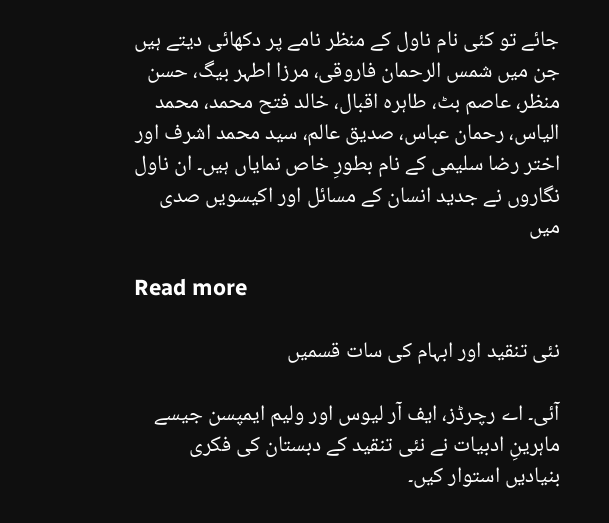جائے تو کئی نام ناول کے منظر نامے پر دکھائی دیتے ہیں جن میں شمس الرحمان فاروقی، مرزا اطہر بیگ، حسن منظر، عاصم بٹ، طاہرہ اقبال، خالد فتح محمد، محمد الیاس، رحمان عباس، صدیق عالم، سید محمد اشرف اور اختر رضا سلیمی کے نام بطورِ خاص نمایاں ہیں۔ ان ناول نگاروں نے جدید انسان کے مسائل اور اکیسویں صدی میں

Read more

نئی تنقید اور ابہام کی سات قسمیں

آئی۔ اے رچرڈز، ایف آر لیوس اور ولیم ایمپسن جیسے ماہرینِ ادبیات نے نئی تنقید کے دبستان کی فکری بنیادیں استوار کیں۔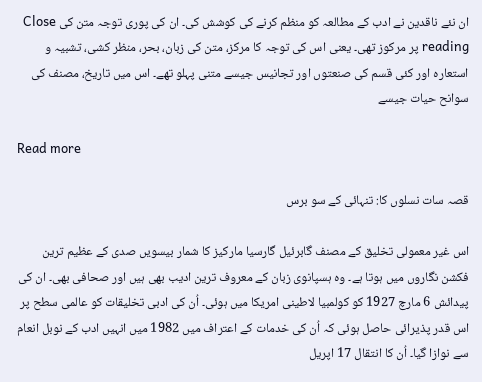ان نئے ناقدین نے ادب کے مطالعہ کو منظم کرنے کی کوشش کی۔ ان کی پوری توجہ متن کی Close reading پر مرکوز تھی۔ یعنی اس کی توجہ کا مرکز، متن کی زبان، بحر، منظر کشی، تشبیہ و استعارہ اور کئی قسم کی صنعتوں اور تجانیس جیسے متنی پہلو تھے۔ اس میں تاریخ، مصنف کی سوانح حیات جیسے

Read more

قصہ سات نسلوں کا: تنہائی کے سو برس

اس غیر معمولی تخلیق کے مصنف گابرئیل گارسیا مارکیز کا شمار بیسویں صدی کے عظیم ترین فکشن نگاروں میں ہوتا ہے۔ وہ ہسپانوی زبان کے معروف ترین ادیب بھی ہیں اور صحافی بھی۔ ان کی پیدائش 6 مارچ 1927 کو کولمبیا لاطینی امریکا میں ہوئی۔ اُن کی ادبی تخلیقات کو عالمی سطح پر اس قدر پذیرائی حاصل ہوئی کہ اُن کی خدمات کے اعتراف میں 1982 میں انہیں ادب کے نوبل انعام سے نوازا گیا۔ اُن کا انتقال 17 اپریل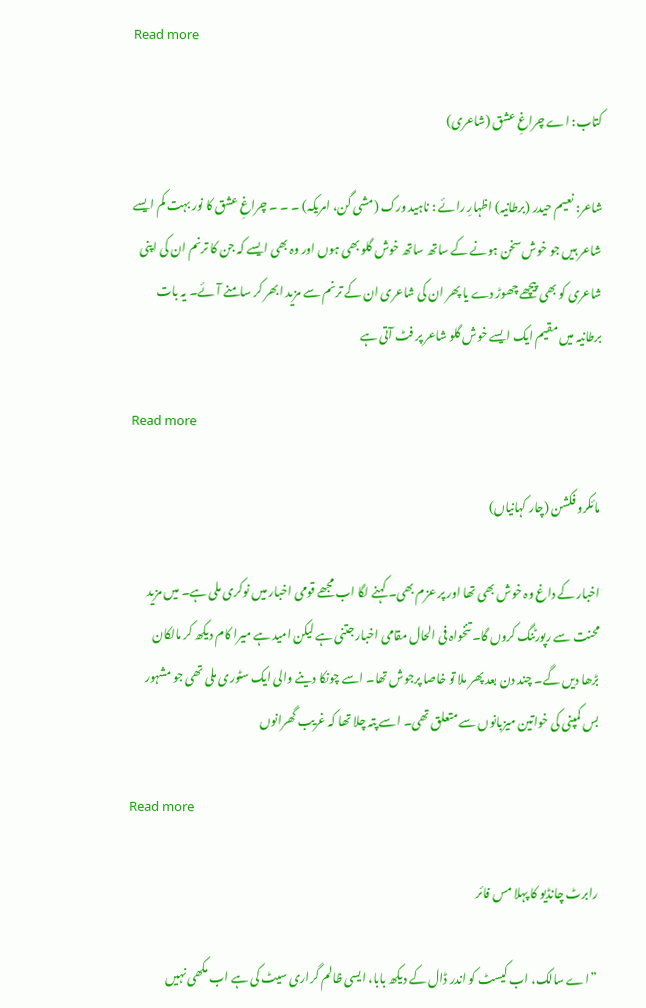Read more

کتاب: اے چراغِ عشق (شاعری)

شاعر: نعیم حیدر (برطانیہ) اظہارِ رائے : ناہید ورک (مشی گن، امریکہ) ۔ ۔ ۔ چراغِ عشق کا نور بہت کم ایسے شاعر ہیں جو خوش سخن ہونے کے ساتھ ساتھ خوش گلو بھی ہوں اور وہ بھی ایسے کہ جن کا ترنم ان کی اپنی شاعری کو بھی پیچھے چھوڑ دے یا پھر ان کی شاعری ان کے ترنم سے مزید ابھر کر سامنے آئے۔ یہ بات برطانیہ میں مقیم ایک ایسے خوش گلو شاعر پر فٹ آتی ہے

Read more

مائکرو فکشن (چار کہانیاں)

اخبار کے داغ وہ خوش بھی تھا اور پر عزم بھی۔ کہنے لگا اب مجھے قومی اخبار میں نوکری ملی ہے۔ میں مزید محنت سے رپورٹنگ کروں گا۔ تنخواہ فی الحال مقامی اخبار جتنی ہے لیکن امید ہے میرا کام دیکھ کر مالکان بڑھا دیں گے۔ چند دن بعد پھر ملا تو خاصا پرجوش تھا۔ اسے چونکا دینے والی ایک سٹوری ملی تھی جو مشہور بس کمپنی کی خواتین میزبانوں سے متعلق تھی۔ اسے پتہ چلا تھا کہ غریب گھرانوں

Read more

رابرٹ چانڈیو کا پہلا مس فائر

”اے سالک، اب کیسٹ کو اندر ڈال کے دیکھ بابا، ایسی ظالم گراری سیٹ کی ہے اب مکھی نہیں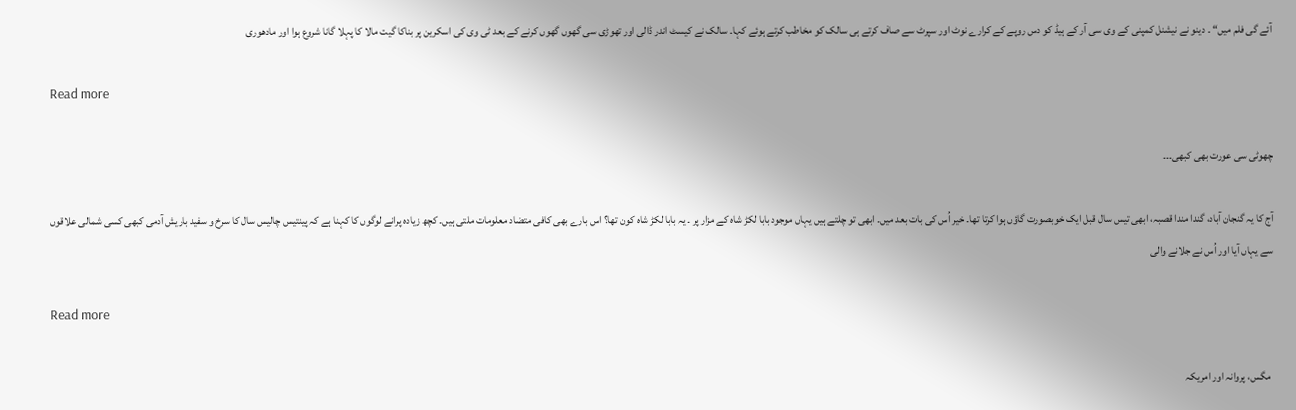آئے گی فلم میں“ ۔ دینو نے نیشنل کمپنی کے وی سی آر کے ہیڈ کو دس روپے کے کرارے نوٹ اور سپرٹ سے صاف کرتے ہی سالک کو مخاطب کرتے ہوئے کہا۔ سالک نے کیسٹ اندر ڈالی اور تھوڑی سی گھوں گھوں کرنے کے بعد ٹی وی کی اسکرین پر بناکا گیت مالا کا پہلا گانا شروع ہوا اور مادھوری

Read more

چھوٹی سی عورت بھی کبھی۔۔۔

آج کا یہ گنجان آباد، گندا مندا قصبہ، ابھی تیس سال قبل ایک خوبصورت گاؤں ہوا کرتا تھا۔ خیر اُس کی بات بعد میں۔ ابھی تو چلتے ہیں یہاں موجود بابا لکڑ شاہ کے مزار پر ۔ یہ بابا لکڑ شاہ کون تھا؟ اس بارے بھی کافی متضاد معلومات ملتی ہیں۔ کچھ زیادہ پرانے لوگوں کا کہنا ہے کہ پینتیس چالیس سال کا سرخ و سفید باریش آدمی کبھی کسی شمالی علاقوں سے یہاں آیا اور اُس نے جلانے والی

Read more

 مگس، پروانہ اور امریکہ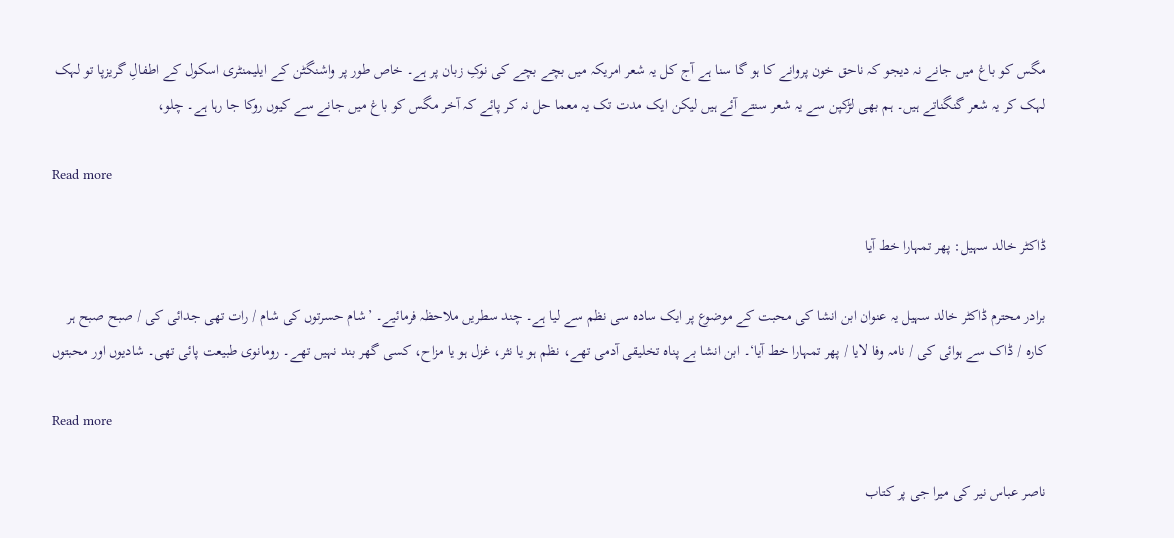مگس کو باغ میں جانے نہ دیجو کہ ناحق خون پروانے کا ہو گا سنا ہے آج کل یہ شعر امریکہ میں بچے بچے کی نوکِ زبان پر ہے۔ خاص طور پر واشنگٹن کے ایلیمنٹری اسکول کے اطفالِ گریزپا تو لہک لہک کر یہ شعر گنگناتے ہیں۔ ہم بھی لڑکپن سے یہ شعر سنتے آئے ہیں لیکن ایک مدت تک یہ معما حل نہ کر پائے کہ آخر مگس کو باغ میں جانے سے کیوں روکا جا رہا ہے۔ چلو،

Read more

ڈاکٹر خالد سہیل: پھر تمہارا خط آیا

برادر محترم ڈاکٹر خالد سہیل یہ عنوان ابن انشا کی محبت کے موضوع پر ایک سادہ سی نظم سے لیا ہے۔ چند سطریں ملاحظہ فرمائیے۔ ’شام حسرتوں کی شام / رات تھی جدائی کی / صبح صبح ہر کارہ / ڈاک سے ہوائی کی / نامہ وفا لایا / پھر تمہارا خط آیا‘۔ ابن انشا بے پناہ تخلیقی آدمی تھے، نظم ہو یا نثر، غزل ہو یا مزاح، کسی گھر بند نہیں تھے۔ رومانوی طبیعت پائی تھی۔ شادیوں اور محبتوں

Read more

ناصر عباس نیر کی میرا جی پر کتاب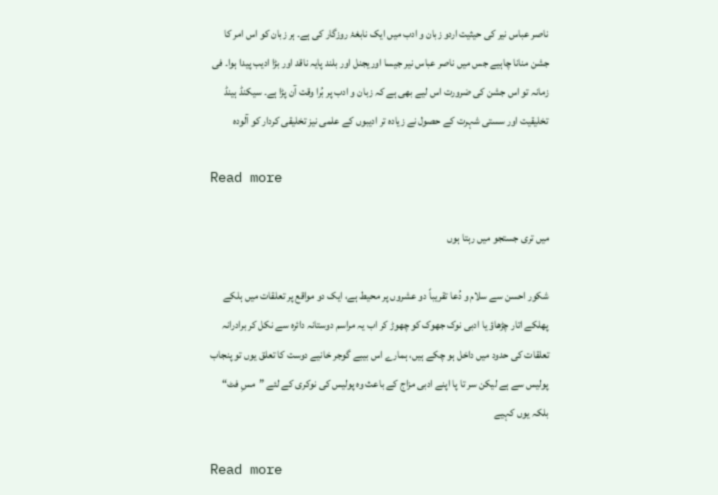ناصر عباس نیر کی حیثیت اردو زبان و ادب میں ایک نابغۂ روزگار کی ہے۔ ہر زبان کو اس امر کا جشن منانا چاہیے جس میں ناصر عباس نیر جیسا اوریجنل اور بلند پایہ ناقد اور بڑا ادیب پیدا ہوا۔ فی زمانہ تو اس جشن کی ضرورت اس لیے بھی ہے کہ زبان و ادب پر بُرا وقت آن پڑا ہے۔ سیکنڈ ہینڈ تخلیقیت اور سستی شہرت کے حصول نے زیادہ تر ادیبوں کے علمی نیز تخلیقی کردار کو آلودہ

Read more

میں تری جستجو میں رہتا ہوں

شکور احسن سے سلام و دُعا تقریباً دو عشروں پر محیط ہے، ایک دو مواقع پر تعلقات میں ہلکے پھلکے اتار چڑھاؤ یا ادبی نوک جھوک کو چھوڑ کر اب یہ مراسم دوستانہ دائرہ سے نکل کر برادرانہ تعلقات کی حدود میں داخل ہو چکے ہیں، ہمارے اس بیبے گوجر خانیے دوست کا تعلق یوں تو پنجاب پولیس سے ہے لیکن سر تا پا اپنے ادبی مزاج کے باعث وہ پولیس کی نوکری کے لئے ”مسِ فٹ“ بلکہ یوں کہیے

Read more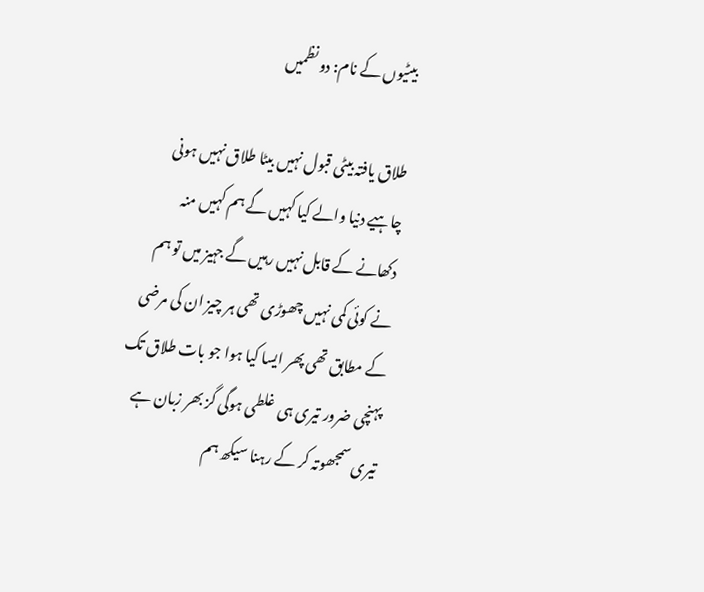بیٹیوں کے نام: دو نظمیں

طلاق یافتہ بیٹی قبول نہیں بیٹا طلاق نہیں ہونی چاہیے دنیا والے کیا کہیں گے ہم کہیں منہ دکھانے کے قابل نہیں رہیں گے جہیز میں تو ہم نے کوئی کمی نہیں چھوڑی تھی ہر چیز ان کی مرضی کے مطابق تھی پھر ایسا کیا ہوا جو بات طلاق تک پہنچی ضرور تیری ہی غلطی ہوگی گز بھر زبان ہے تیری سمجھوتہ کر کے رہنا سیکھ ہم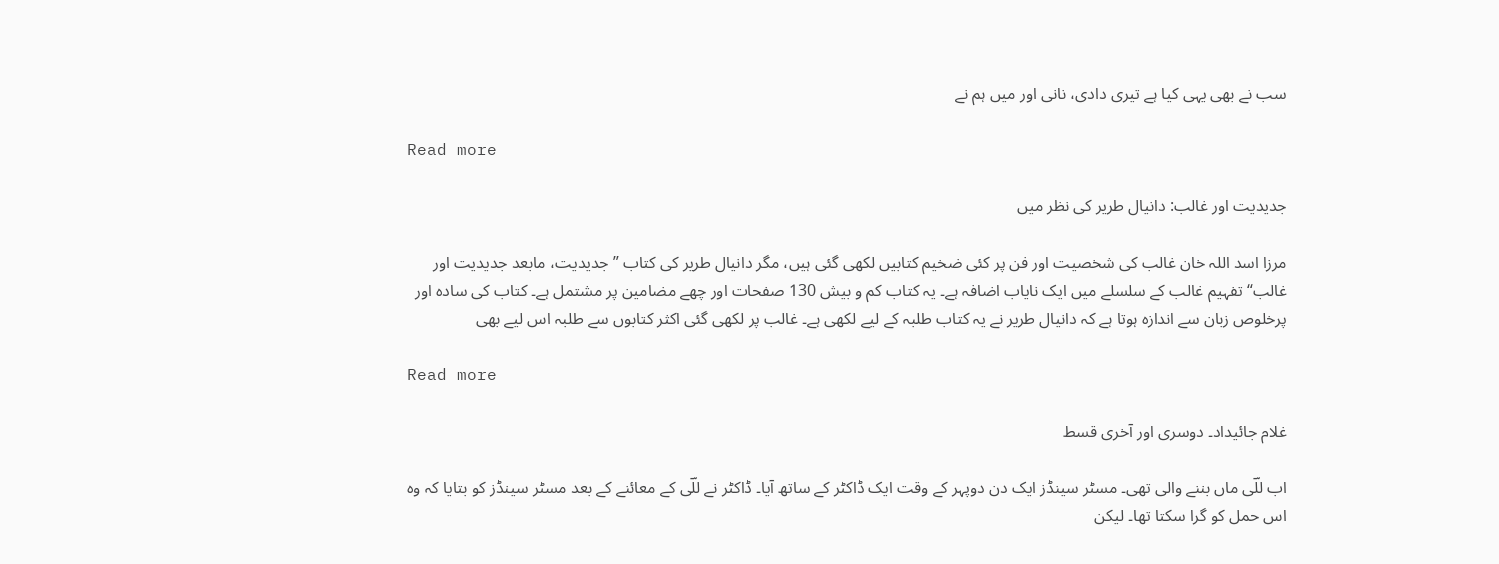سب نے بھی یہی کیا ہے تیری دادی، نانی اور میں ہم نے

Read more

جدیدیت اور غالب: دانیال طریر کی نظر میں

مرزا اسد اللہ خان غالب کی شخصیت اور فن پر کئی ضخیم کتابیں لکھی گئی ہیں، مگر دانیال طریر کی کتاب ”جدیدیت، مابعد جدیدیت اور غالب“ تفہیم غالب کے سلسلے میں ایک نایاب اضافہ ہے۔ یہ کتاب کم و بیش 130 صفحات اور چھے مضامین پر مشتمل ہے۔ کتاب کی سادہ اور پرخلوص زبان سے اندازہ ہوتا ہے کہ دانیال طریر نے یہ کتاب طلبہ کے لیے لکھی ہے۔ غالب پر لکھی گئی اکثر کتابوں سے طلبہ اس لیے بھی

Read more

غلام جائیداد۔ دوسری اور آخری قسط

اب للؔی ماں بننے والی تھی۔ مسٹر سینڈز ایک دن دوپہر کے وقت ایک ڈاکٹر کے ساتھ آیا۔ ڈاکٹر نے للؔی کے معائنے کے بعد مسٹر سینڈز کو بتایا کہ وہ اس حمل کو گرا سکتا تھا۔ لیکن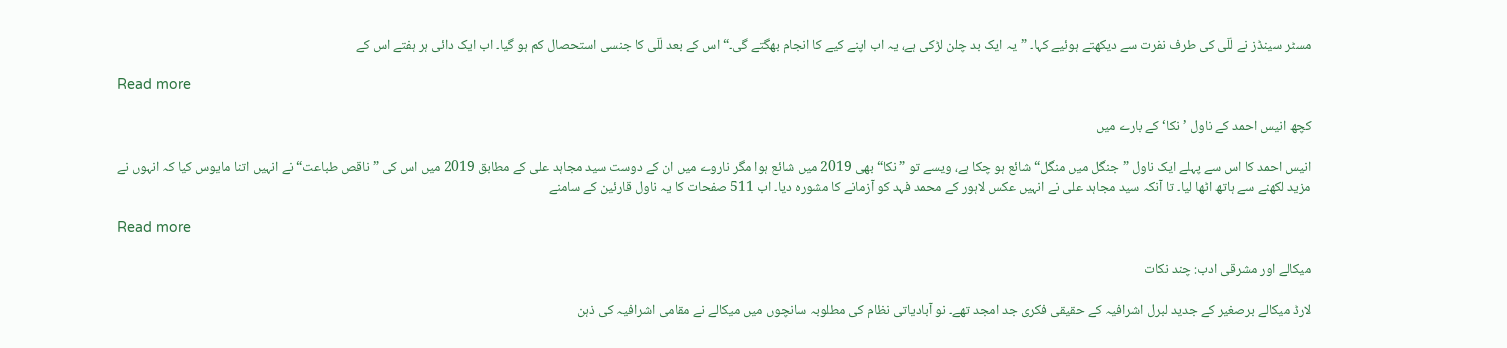مسٹر سینڈز نے للؔی کی طرف نفرت سے دیکھتے ہوئیے کہا۔ ”یہ ایک بد چلن لڑکی ہے، یہ اب اپنے کیے کا انجام بھگتے گی۔“ اس کے بعد للؔی کا جنسی استحصال کم ہو گیا۔ اب ایک دائی ہر ہفتے اس کے

Read more

کچھ انیس احمد کے ناول ’نکا‘ کے بارے میں

انیس احمد کا اس سے پہلے ایک ناول ”جنگل میں منگل“ شائع ہو چکا ہے، ویسے تو ”نکا“ بھی 2019 میں شائع ہوا مگر ناروے میں ان کے دوست سید مجاہد علی کے مطابق 2019 میں اس کی ”ناقص طباعت“ نے انہیں اتنا مایوس کیا کہ انہوں نے مزید لکھنے سے ہاتھ اٹھا لیا۔ تا آنکہ سید مجاہد علی نے انہیں عکس لاہور کے محمد فہد کو آزمانے کا مشورہ دیا۔ اب 511 صفحات کا یہ ناول قارئین کے سامنے

Read more

میکالے اور مشرقی ادب: چند نکات

لارڈ میکالے برصغیر کے جدید لبرل اشرافیہ کے حقیقی فکری جد امجد تھے۔ نو آبادیاتی نظام کی مطلوبہ سانچوں میں میکالے نے مقامی اشرافیہ کی ذہن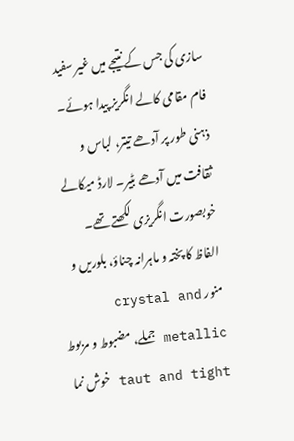سازی کی جس کے نتیجے میں غیر سفید فام مقامی کالے انگریز پیدا ہوئے۔ ذہنی طور پر آدھے تیتر، لباس و ثقافت میں آدھے بٹیر۔ لارڈ میکالے خوبصورت انگریزی لکھتے تھے۔ الفاظ کا پختہ و ماہرانہ چناؤ، بلوریں و منور crystal and metallic جملے، مضبوط و مربوط taut and tight خوش نما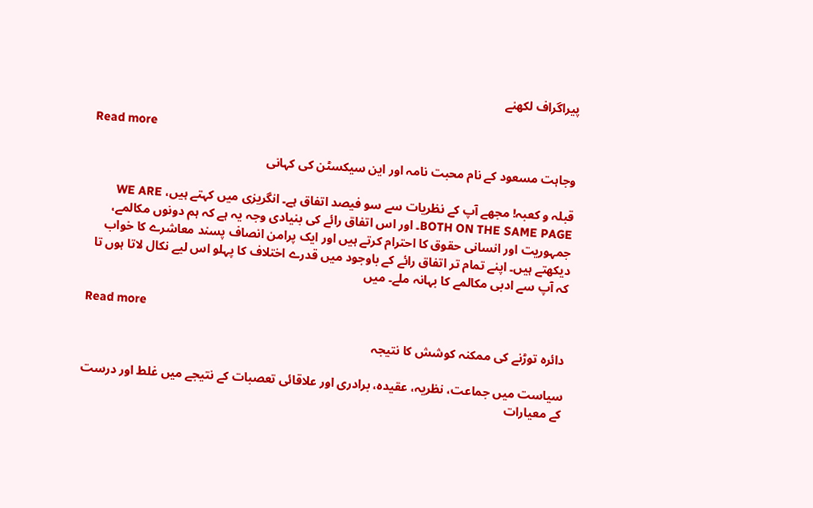پیراگراف لکھنے

Read more

وجاہت مسعود کے نام محبت نامہ اور این سیکسٹن کی کہانی

قبلہ و کعبہ! مجھے آپ کے نظریات سے سو فیصد اتفاق ہے۔ انگریزی میں کہتے ہیں، WE ARE BOTH ON THE SAME PAGE۔ اور اس اتفاق رائے کی بنیادی وجہ یہ ہے کہ ہم دونوں مکالمے، جمہوریت اور انسانی حقوق کا احترام کرتے ہیں اور ایک پرامن انصاف پسند معاشرے کا خواب دیکھتے ہیں۔ اپنے تمام تر اتفاق رائے کے باوجود میں قدرے اختلاف کا پہلو اس لیے نکال لاتا ہوں تا کہ آپ سے ادبی مکالمے کا بہانہ ملے۔ میں

Read more

دائرہ توڑنے کی ممکنہ کوشش کا نتیجہ

سیاست میں جماعت، نظریہ، عقیدہ، برادری اور علاقائی تعصبات کے نتیجے میں غلط اور درست کے معیارات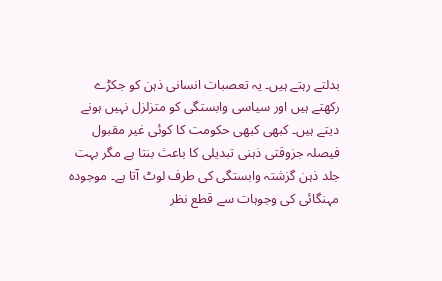بدلتے رہتے ہیں۔ یہ تعصبات انسانی ذہن کو جکڑے رکھتے ہیں اور سیاسی وابستگی کو متزلزل نہیں ہونے دیتے ہیں۔ کبھی کبھی حکومت کا کوئی غیر مقبول فیصلہ جزوقتی ذہنی تبدیلی کا باعث بنتا ہے مگر بہت جلد ذہن گزشتہ وابستگی کی طرف لوٹ آتا ہے۔ موجودہ مہنگائی کی وجوہات سے قطع نظر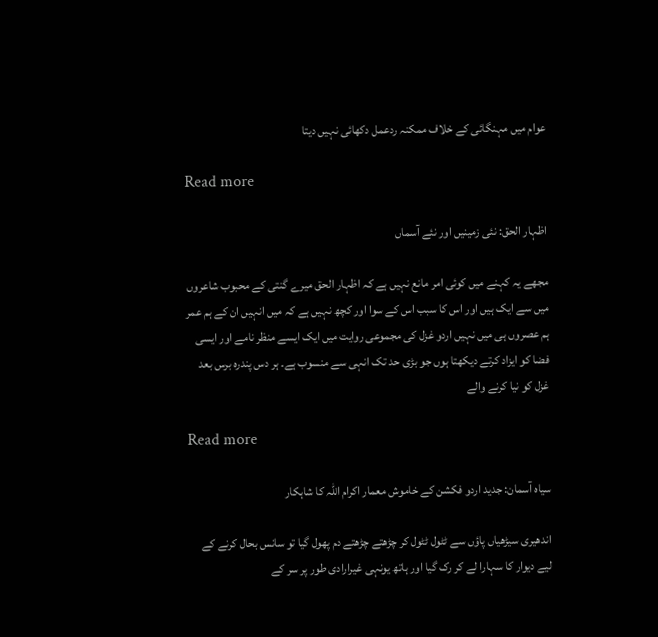عوام میں مہنگائی کے خلاف ممکنہ ردعمل دکھائی نہیں دیتا

Read more

اظہار الحق: نئی زمینیں اور نئے آسماں

مجھے یہ کہنے میں کوئی امر مانع نہیں ہے کہ اظہار الحق میرے گنتی کے محبوب شاعروں میں سے ایک ہیں اور اس کا سبب اس کے سوا اور کچھ نہیں ہے کہ میں انہیں ان کے ہم عمر ہم عصروں ہی میں نہیں اردو غزل کی مجموعی روایت میں ایک ایسے منظر نامے اور ایسی فضا کو ایزاد کرتے دیکھتا ہوں جو بڑی حد تک انہی سے منسوب ہے۔ ہر دس پندرہ برس بعد غزل کو نیا کرنے والے

Read more

سیاہ آسمان: جدید اردو فکشن کے خاموش معمار اکرام اللہ کا شاہکار

اندھیری سیڑھیاں پاؤں سے ٹٹول ٹٹول کر چڑھتے چڑھتے دم پھول گیا تو سانس بحال کرنے کے لیے دیوار کا سہارا لے کر رک گیا اور ہاتھ یونہی غیرارادی طور پر سر کے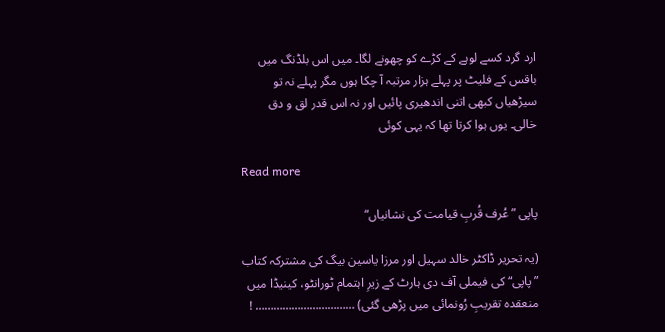ارد گرد کسے لوہے کے کڑے کو چھونے لگا۔ میں اس بلڈنگ میں باقس کے فلیٹ پر پہلے ہزار مرتبہ آ چکا ہوں مگر پہلے نہ تو سیڑھیاں کبھی اتنی اندھیری پائیں اور نہ اس قدر لق و دق خالی۔ یوں ہوا کرتا تھا کہ یہی کوئی

Read more

پاپی ”عُرف قُربِ قیامت کی نشانیاں“

(یہ تحریر ڈاکٹر خالد سہیل اور مرزا یاسین بیگ کی مشترکہ کتاب ”پاپی“ کی فیملی آف دی ہارٹ کے زیرِ اہتمام ٹورانٹو، کینیڈا میں منعقدہ تقریبِ رُونمائی میں پڑھی گئی) …………………………… !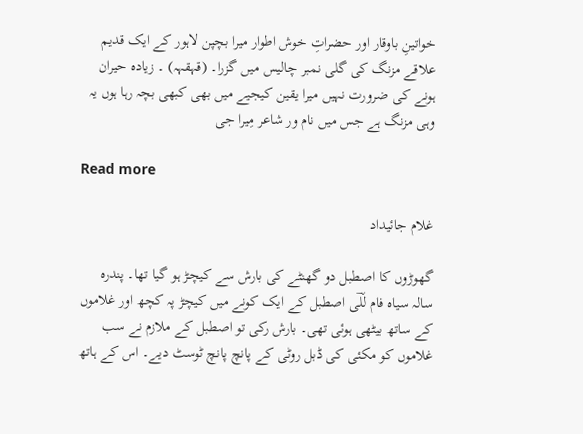خواتینِ باوقار اور حضراتِ خوش اطوار میرا بچپن لاہور کے ایک قدیم علاقے مزنگ کی گلی نمبر چالیس میں گزرا۔ (قہقہہ) ۔ زیادہ حیران ہونے کی ضرورت نہیں میرا یقین کیجیے میں بھی کبھی بچہ رہا ہوں یہ وہی مزنگ ہے جس میں نام ور شاعر مِیرا جی

Read more

غلام جائیداد

گھوڑوں کا اصطبل دو گھنٹے کی بارش سے کیچڑ ہو گیا تھا۔ پندرہ سالہ سیاہ فام للؔی اصطبل کے ایک کونے میں کیچڑ پہ کچھ اور غلاموں کے ساتھ بیٹھی ہوئی تھی۔ بارش رکی تو اصطبل کے ملازم نے سب غلاموں کو مکئی کی ڈبل روٹی کے پانچ پانچ ٹوسٹ دیے۔ اس کے ہاتھ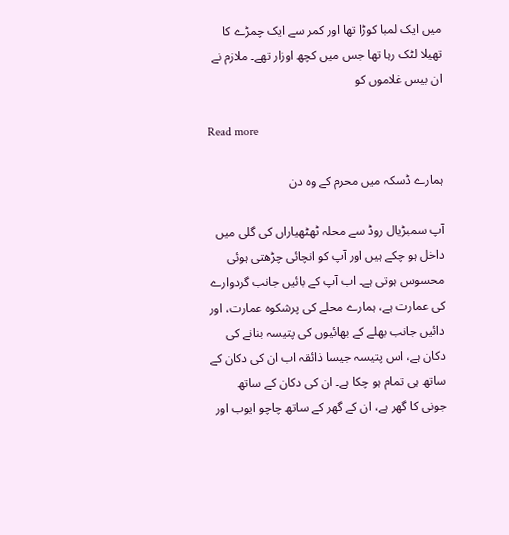میں ایک لمبا کوڑا تھا اور کمر سے ایک چمڑے کا تھیلا لٹک رہا تھا جس میں کچھ اوزار تھے۔ ملازم نے ان بیس غلاموں کو

Read more

ہمارے ڈسکہ میں محرم کے وہ دن

آپ سمبڑیال روڈ سے محلہ ٹھٹھیاراں کی گلی میں داخل ہو چکے ہیں اور آپ کو انچائی چڑھتی ہوئی محسوس ہوتی ہے۔ اب آپ کے بائیں جانب گردوارے کی عمارت ہے، ہمارے محلے کی پرشکوہ عمارت، اور دائیں جانب بھلے کے بھائیوں کی پتیسہ بنانے کی دکان ہے، اس پتیسہ جیسا ذائقہ اب ان کی دکان کے ساتھ ہی تمام ہو چکا ہے۔ ان کی دکان کے ساتھ جونی کا گھر ہے، ان کے گھر کے ساتھ چاچو ایوب اور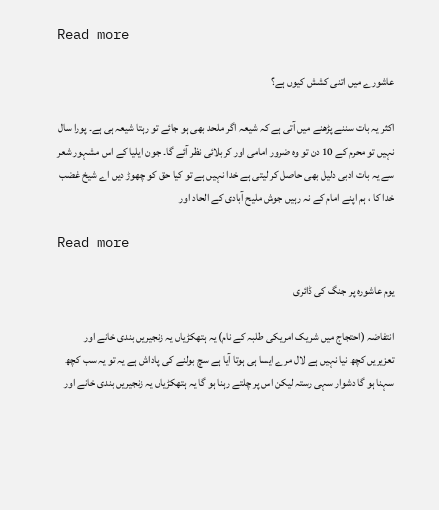Read more

عاشورے میں اتنی کشش کیوں ہے؟

اکثر یہ بات سننے پڑھنے میں آتی ہے کہ شیعہ اگر ملحد بھی ہو جائے تو رہتا شیعہ ہی ہے۔ پورا سال نہیں تو محرم کے 10 دن تو وہ ضرور امامی اور کربلائی نظر آئے گا۔ جون ایلیا کے اس مشہور شعر سے یہ بات ادبی دلیل بھی حاصل کر لیتی ہے خدا نہیں ہے تو کیا حق کو چھوڑ دیں اے شیخ غضب خدا کا ، ہم اپنے امام کے نہ رہیں جوش ملیح آبادی کے الحاد اور

Read more

یوم عاشورہ پر جنگ کی ڈائری

انتفاضہ (احتجاج میں شریک امریکی طلبہ کے نام) یہ ہتھکڑیاں یہ زنجیریں بندی خانے اور تعزیریں کچھ نیا نہیں ہے لال مرے ایسا ہی ہوتا آیا ہے سچ بولنے کی پاداش ہے یہ تو یہ سب کچھ سہنا ہو گا دشوار سہی رستہ لیکن اس پر چلتے رہنا ہو گا یہ ہتھکڑیاں یہ زنجیریں بندی خانے اور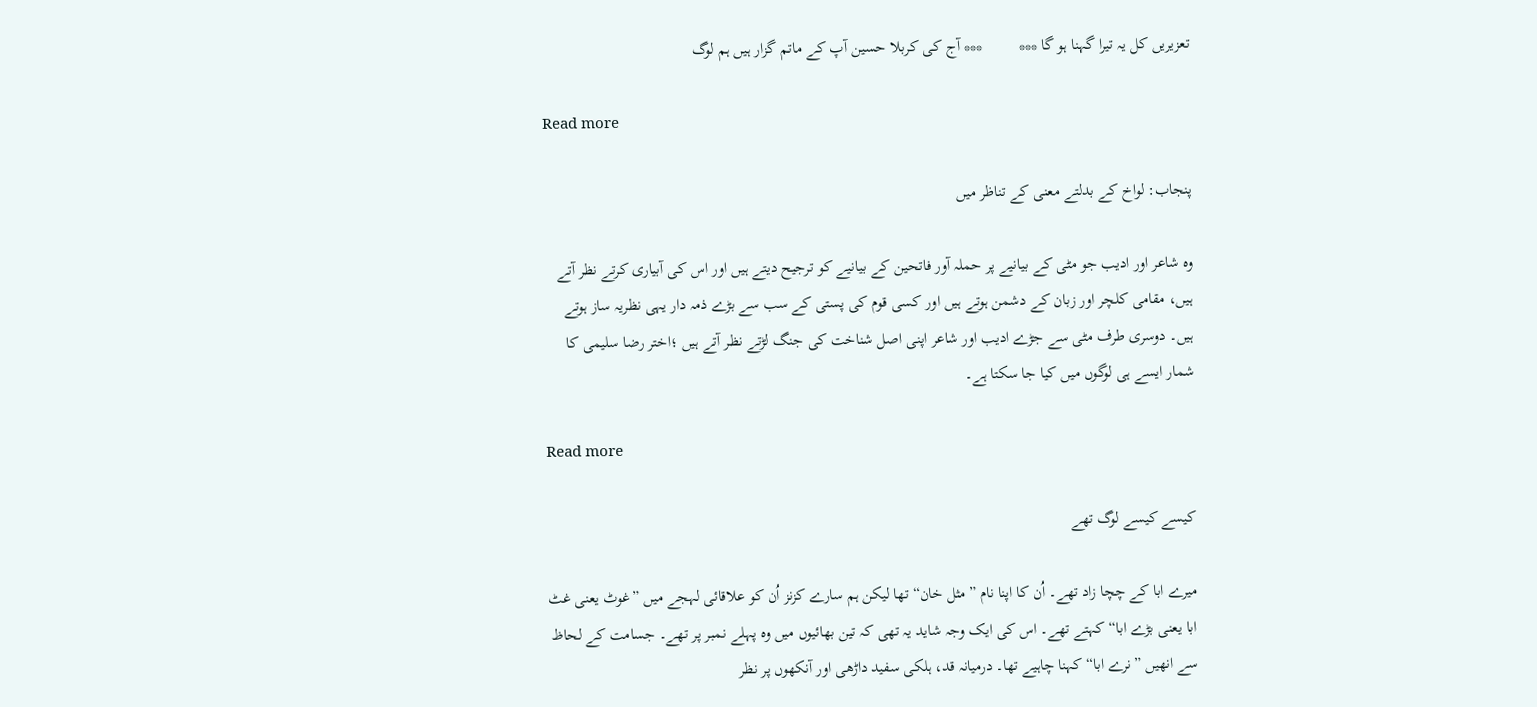تعزیریں کل یہ تیرا گہنا ہو گا ***         *** آج کی کربلا حسین آپ کے ماتم گزار ہیں ہم لوگ

Read more

پنجاب: لواخ کے بدلتے معنی کے تناظر میں

وہ شاعر اور ادیب جو مٹی کے بیانیے پر حملہ آور فاتحین کے بیانیے کو ترجیح دیتے ہیں اور اس کی آبیاری کرتے نظر آتے ہیں، مقامی کلچر اور زبان کے دشمن ہوتے ہیں اور کسی قوم کی پستی کے سب سے بڑے ذمہ دار یہی نظریہ ساز ہوتے ہیں۔ دوسری طرف مٹی سے جڑے ادیب اور شاعر اپنی اصل شناخت کی جنگ لڑتے نظر آتے ہیں ؛اختر رضا سلیمی کا شمار ایسے ہی لوگوں میں کیا جا سکتا ہے۔

Read more

کیسے کیسے لوگ تھے

میرے ابا کے چچا زاد تھے۔ اُن کا اپنا نام ”مثل خان“ تھا لیکن ہم سارے کزنز اُن کو علاقائی لہجے میں ”غوٹ یعنی غٹ ابا یعنی بڑے ابا“ کہتے تھے۔ اس کی ایک وجہ شاید یہ تھی کہ تین بھائیوں میں وہ پہلے نمبر پر تھے۔ جسامت کے لحاظ سے انھیں ”نرے ابا“ کہنا چاہیے تھا۔ درمیانہ قد، ہلکی سفید داڑھی اور آنکھوں پر نظر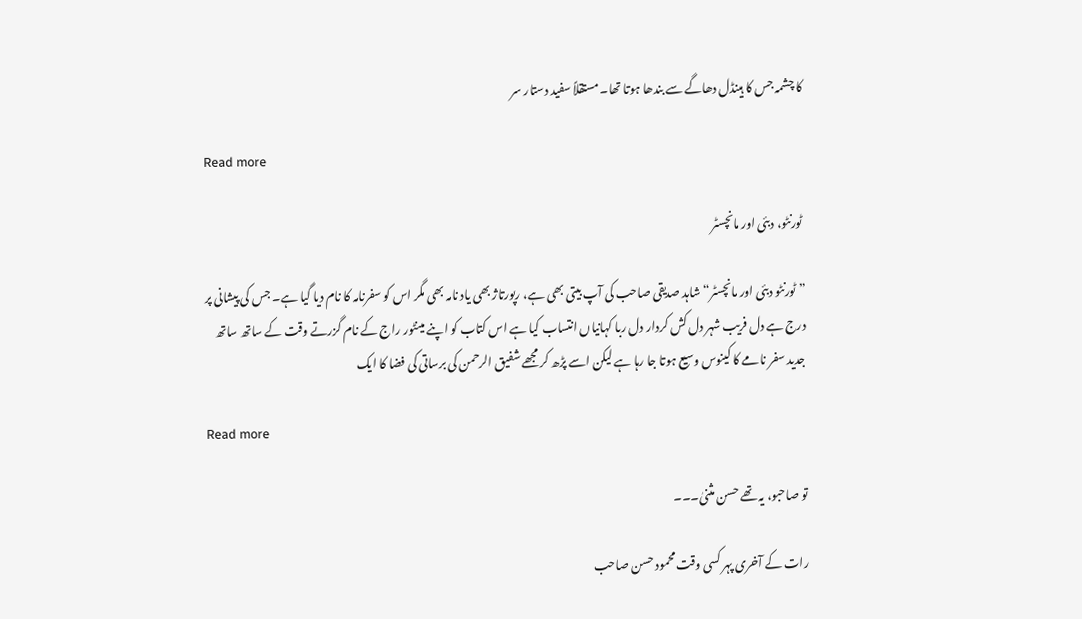کا چشمہ جس کا ہینڈل دھاگے سے بندھا ہوتا تھا۔ مستقلاً سفید دستار سر

Read more

 ٹورنٹو، دبئی اور مانچسٹر

”ٹورنٹو دبئی اور مانچسٹر“ شاہد صدیقی صاحب کی آپ بیتی بھی ہے، رپورتاژ بھی یاد نامہ بھی مگر اس کو سفرنامہ کا نام دیا گیا ہے۔ جس کی پیشانی پر درج ہے دل فریب شہر دل کش کردار دل ربا کہانیاں انتساب کیا ہے اس کتاب کو اپنے مینٹور راج کے نام گزرتے وقت کے ساتھ ساتھ جدید سفر نامے کا کینوس وسیع ہوتا جا رہا ہے لیکن اسے پڑھ کر مجھے شفیق الرحمن کی برساتی کی فضا کا ایک

Read more

تو صاحبو، یہ تھے حسن مثنیٰ۔۔۔

رات کے آخری پہر کسی وقت محمود حسن صاحب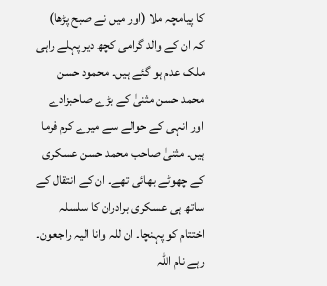کا پیامچہ ملا (اور میں نے صبح پڑھا) کہ ان کے والد گرامی کچھ دیر پہلے راہی ملک عدم ہو گئے ہیں۔ محمود حسن محمد حسن مثنیٰ کے بڑے صاحبزادے اور انہی کے حوالے سے میرے کرم فرما ہیں۔ مثنیٰ صاحب محمد حسن عسکری کے چھوٹے بھائی تھے۔ ان کے انتقال کے ساتھ ہی عسکری برادران کا سلسلہ اختتام کو پہنچا۔ ان للہ وانا الیہ راجعون۔ رہے نام اللہ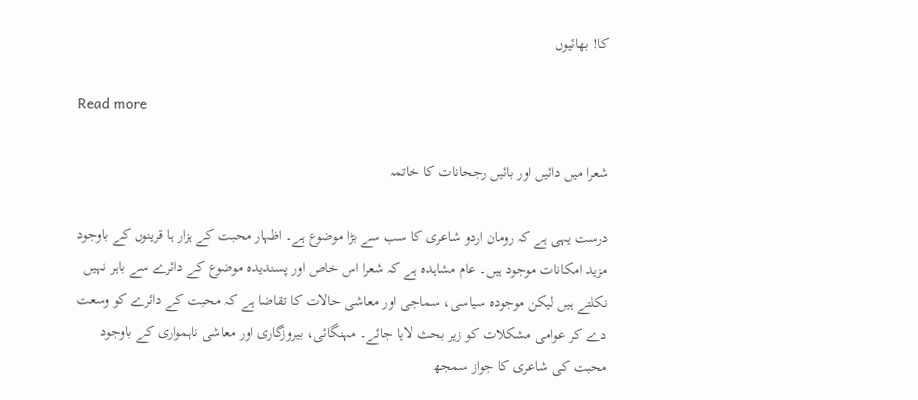کا! بھائیوں

Read more

شعرا میں دائیں اور بائیں رجحانات کا خاتمہ

درست یہی ہے کہ رومان اردو شاعری کا سب سے بڑا موضوع ہے۔ اظہار محبت کے ہزار ہا قرینوں کے باوجود مزید امکانات موجود ہیں۔ عام مشاہدہ ہے کہ شعرا اس خاص اور پسندیدہ موضوع کے دائرے سے باہر نہیں نکلتے ہیں لیکن موجودہ سیاسی، سماجی اور معاشی حالات کا تقاضا ہے کہ محبت کے دائرے کو وسعت دے کر عوامی مشکلات کو زیر بحث لایا جائے۔ مہنگائی، بیروزگاری اور معاشی ناہمواری کے باوجود محبت کی شاعری کا جواز سمجھ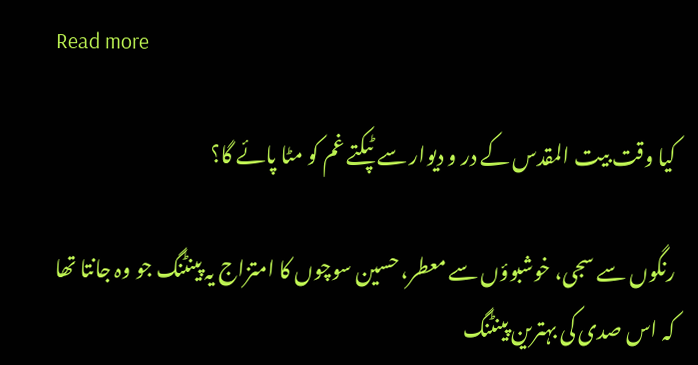Read more

کیا وقت بیت المقدس کے در و دیوار سے ٹپکتے غم کو مٹا پائے گا؟

رنگوں سے سجی، خوشبوؤں سے معطر، حسین سوچوں کا امتزاج یہ پینٹنگ جو وہ جانتا تھا کہ اس صدی کی بہترین پینٹنگ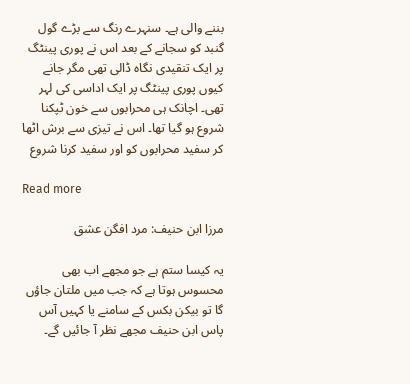بننے والی ہے۔ سنہرے رنگ سے بڑے گول گنبد کو سجانے کے بعد اس نے پوری پینٹگ پر ایک تنقیدی نگاہ ڈالی تھی مگر جانے کیوں پوری پینٹگ پر ایک اداسی کی لہر تھی۔ اچانک ہی محرابوں سے خون ٹپکنا شروع ہو گیا تھا۔ اس نے تیزی سے برش اٹھا کر سفید محرابوں کو اور سفید کرنا شروع

Read more

مرزا ابن حنیف: مرد افگن عشق

یہ کیسا ستم ہے جو مجھے اب بھی محسوس ہوتا ہے کہ جب میں ملتان جاؤں گا تو بیکن بکس کے سامنے یا کہیں آس پاس ابن حنیف مجھے نظر آ جائیں گے۔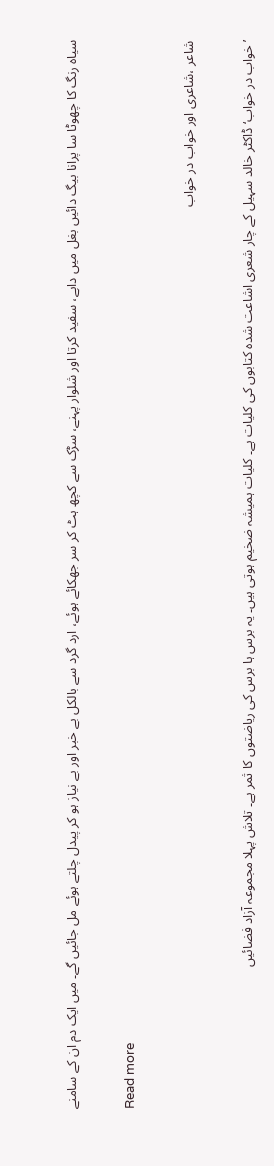سیاہ رنگ کا چھوٹا سا پرانا بیگ دائیں بغل میں دابے، سفید کرتا اور شلوار پہنے، سڑک سے کچھ ہٹ کر سر جھکائے ہوئے، ارد گرد سے بالکل بے خبر اور بے نیاز ہو کر پیدل چلتے ہوئے مل جائیں گے۔ میں ایک دم ان کے سامنے

Read more

شاعر ،شاعری اور خواب در خواب

’خواب در خواب‘ ڈاکٹر خالد سہیل کے چار شعری اشاعت شدہ کتابوں کی کلیات ہے۔ کلیات ہمیشہ ضخیم ہوتی ہیں۔ یہ برس ہا برس کی ریاضتوں کا ثمر ہے۔ تلاش پہلا مجموعہ آزاد فضائیں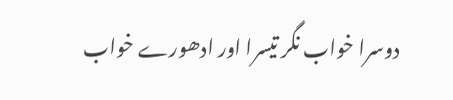دوسرا خواب نگر تیسرا اور ادھورے خواب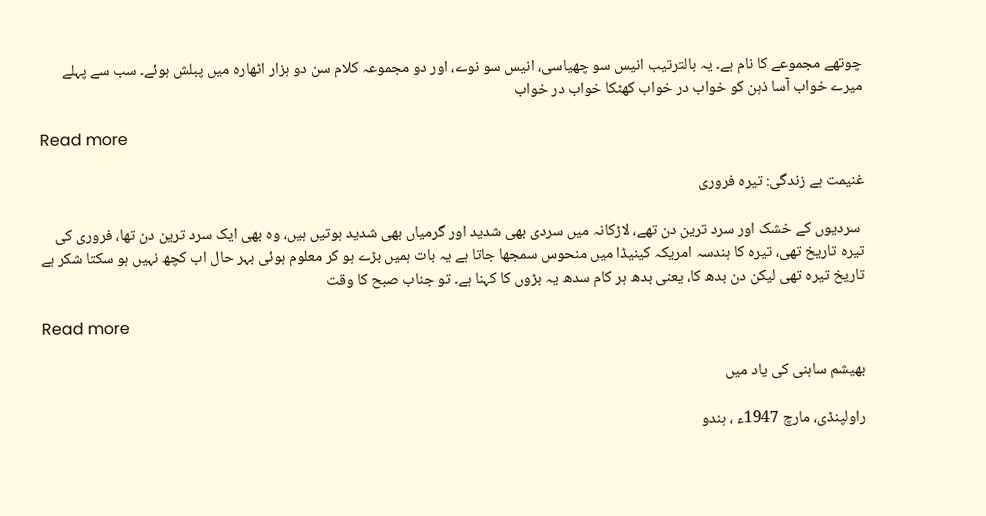چوتھے مجموعے کا نام ہے۔ یہ بالترتیب انیس سو چھیاسی، انیس سو نوے، اور دو مجموعہ کلام سن دو ہزار اٹھارہ میں پبلش ہوئے۔ سب سے پہلے میرے خواب آسا ذہن کو خواب در خواب کھٹکا خواب در خواب

Read more

غنیمت ہے زندگی: تیرہ فروری

 سردیوں کے خشک اور سرد ترین دن تھے، لاڑکانہ میں سردی بھی شدید اور گرمیاں بھی شدید ہوتیں ہیں، وہ بھی ایک سرد ترین دن تھا، فروری کی تیرہ تاریخ تھی، تیرہ کا ہندسہ امریکہ کینیڈا میں منحوس سمجھا جاتا ہے یہ بات ہمیں بڑے ہو کر معلوم ہوئی بہر حال اب کچھ نہیں ہو سکتا شکر ہے تاریخ تیرہ تھی لیکن دن بدھ کا، یعنی بدھ ہر کام سدھ یہ بڑوں کا کہنا ہے۔ تو جناب صبح کا وقت

Read more

بھیشم ساہنی کی یاد میں

راولپنڈی، مارچ 1947ء ، ہندو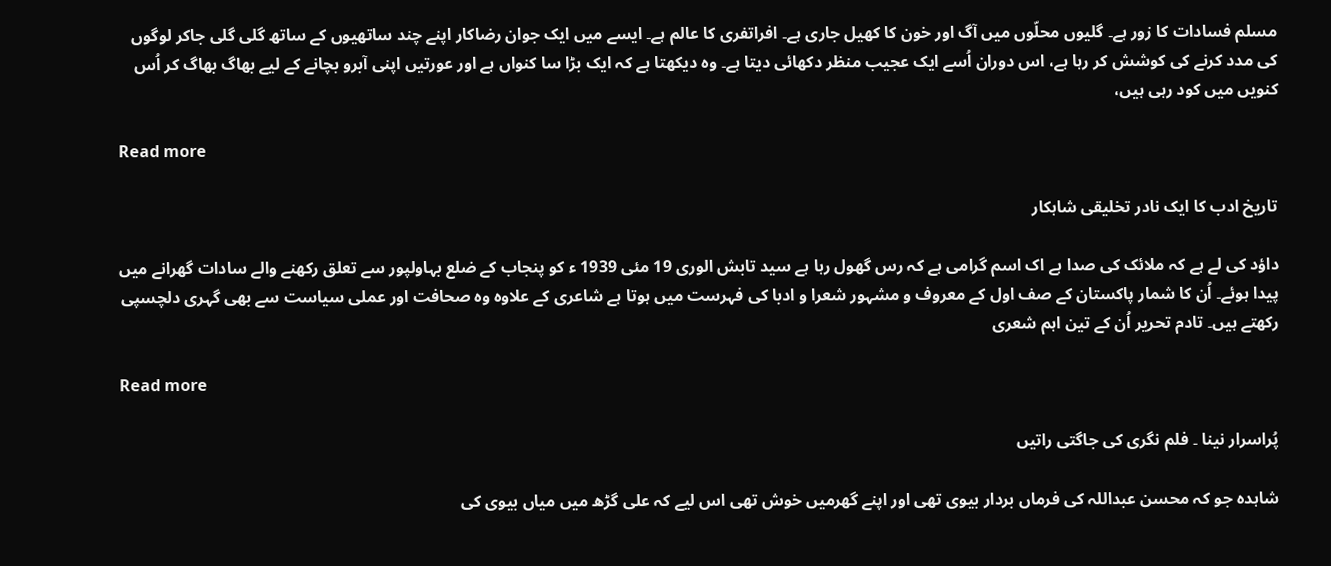مسلم فسادات کا زور ہے۔ گلیوں محلّوں میں آگ اور خون کا کھیل جاری ہے۔ افراتفری کا عالم ہے۔ ایسے میں ایک جوان رضاکار اپنے چند ساتھیوں کے ساتھ گلی گلی جاکر لوگوں کی مدد کرنے کی کوشش کر رہا ہے، اس دوران اُسے ایک عجیب منظر دکھائی دیتا ہے۔ وہ دیکھتا ہے کہ ایک بڑا سا کنواں ہے اور عورتیں اپنی آبرو بچانے کے لیے بھاگ بھاگ کر اُس کنویں میں کود رہی ہیں،

Read more

تاریخ ادب کا ایک نادر تخلیقی شاہکار

داؤد کی لے ہے کہ ملائک کی صدا ہے اک اسم گرامی ہے کہ رس گھول رہا ہے سید تابش الوری 19 مئی 1939 ء کو پنجاب کے ضلع بہاولپور سے تعلق رکھنے والے سادات گھرانے میں پیدا ہوئے۔ اُن کا شمار پاکستان کے صف اول کے معروف و مشہور شعرا و ادبا کی فہرست میں ہوتا ہے شاعری کے علاوہ وہ صحافت اور عملی سیاست سے بھی گہری دلچسپی رکھتے ہیں۔ تادم تحریر اُن کے تین اہم شعری

Read more

پُراسرار نینا ۔ فلم نگری کی جاگتی راتیں

شاہدہ جو کہ محسن عبداللہ کی فرماں بردار بیوی تھی اور اپنے گھرمیں خوش تھی اس لیے کہ علی گڑھ میں میاں بیوی کی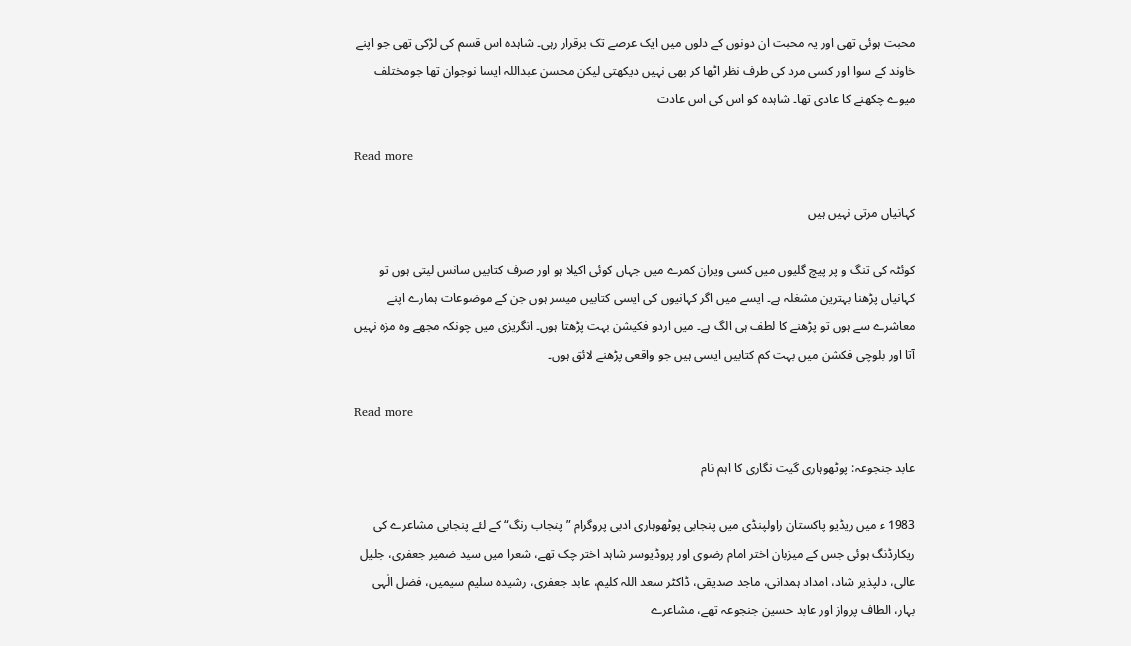محبت ہوئی تھی اور یہ محبت ان دونوں کے دلوں میں ایک عرصے تک برقرار رہی۔ شاہدہ اس قسم کی لڑکی تھی جو اپنے خاوند کے سوا اور کسی مرد کی طرف نظر اٹھا کر بھی نہیں دیکھتی لیکن محسن عبداللہ ایسا نوجوان تھا جومختلف میوے چکھنے کا عادی تھا۔ شاہدہ کو اس کی اس عادت

Read more

کہانیاں مرتی نہیں ہیں

کوئٹہ کی تنگ و پر پیچ گلیوں میں کسی ویران کمرے میں جہاں کوئی اکیلا ہو اور صرف کتابیں سانس لیتی ہوں تو کہانیاں پڑھنا بہترین مشغلہ ہے۔ ایسے میں اگر کہانیوں کی ایسی کتابیں میسر ہوں جن کے موضوعات ہمارے اپنے معاشرے سے ہوں تو پڑھنے کا لطف ہی الگ ہے۔ میں اردو فکیشن بہت پڑھتا ہوں۔ انگریزی میں چونکہ مجھے وہ مزہ نہیں آتا اور بلوچی فکشن میں بہت کم کتابیں ایسی ہیں جو واقعی پڑھنے لائق ہوں۔

Read more

عابد جنجوعہ: پوٹھوہاری گیت نگاری کا اہم نام

1983 ء میں ریڈیو پاکستان راولپنڈی میں پنجابی پوٹھوہاری ادبی پروگرام ”پنجاب رنگ“ کے لئے پنجابی مشاعرے کی ریکارڈنگ ہوئی جس کے میزبان اختر امام رضوی اور پروڈیوسر شاہد اختر چک تھے، شعرا میں سید ضمیر جعفری، جلیل عالی، دلپذیر شاد، امداد ہمدانی، ماجد صدیقی، ڈاکٹر سعد اللہ کلیم، عابد جعفری، رشیدہ سلیم سیمیں، فضل الٰہی بہار، الطاف پرواز اور عابد حسین جنجوعہ تھے، مشاعرے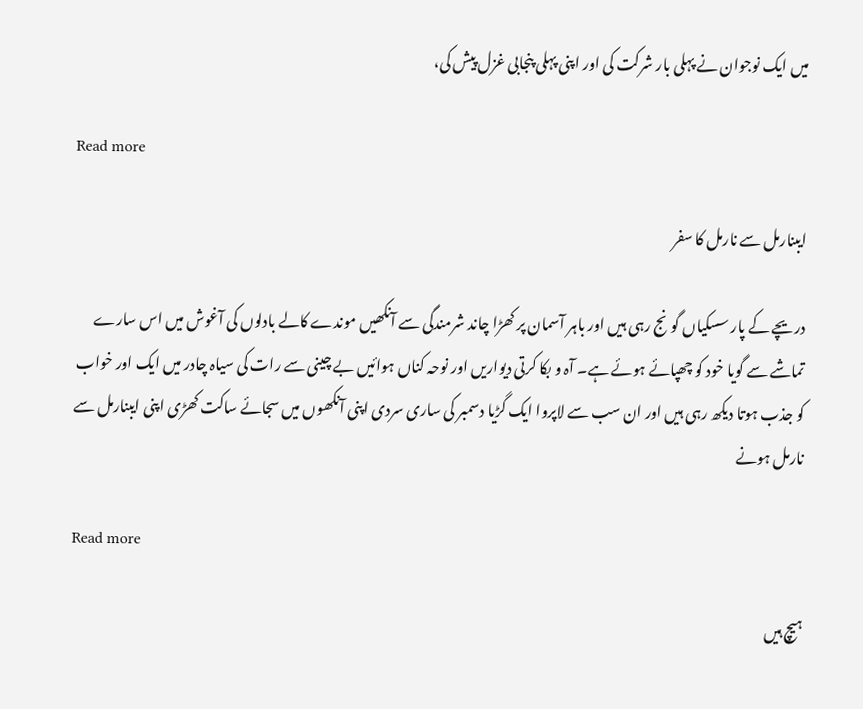میں ایک نوجوان نے پہلی بار شرکت کی اور اپنی پہلی پنجابی غزل پیش کی،

Read more

ایبنارمل سے نارمل کا سفر

دریچے کے پار سسکیاں گونج رہی ہیں اور باہر آسمان پر کھڑا چاند شرمندگی سے آنکھیں موندے کالے بادلوں کی آغوش میں اس سارے تماشے سے گویا خود کو چھپائے ہوئے ہے۔ آہ و بکا کرتی دیواریں اور نوحہ کناں ہوائیں بے چینی سے رات کی سیاہ چادر میں ایک اور خواب کو جذب ہوتا دیکھ رہی ہیں اور ان سب سے لاپروا ایک گڑیا دسمبر کی ساری سردی اپنی آنکھوں میں سجائے ساکت کھڑی اپنی ایبنارمل سے نارمل ہونے

Read more

ہیچ ہیں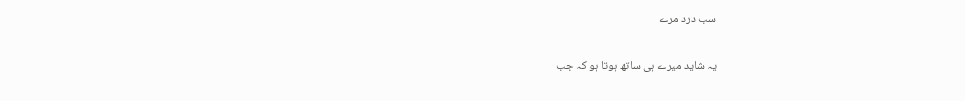سب درد مرے

یہ شاید میرے ہی ساتھ ہوتا ہو کہ جب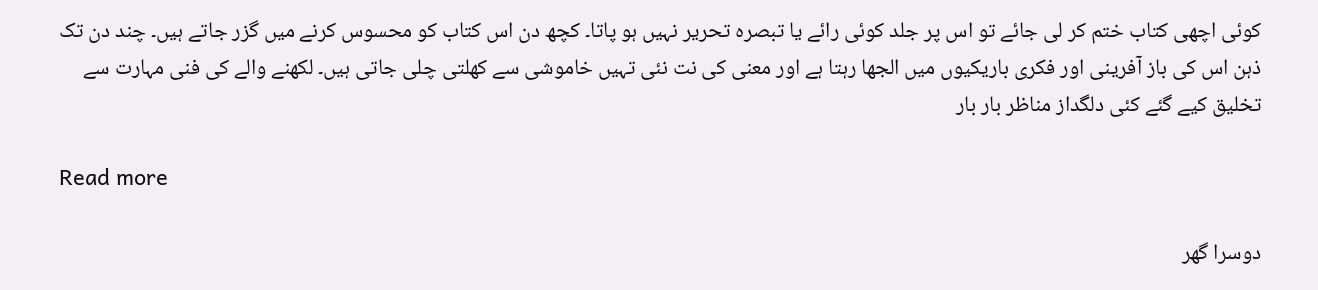کوئی اچھی کتاب ختم کر لی جائے تو اس پر جلد کوئی رائے یا تبصرہ تحریر نہیں ہو پاتا۔ کچھ دن اس کتاب کو محسوس کرنے میں گزر جاتے ہیں۔ چند دن تک ذہن اس کی باز آفرینی اور فکری باریکیوں میں الجھا رہتا ہے اور معنی کی نت نئی تہیں خاموشی سے کھلتی چلی جاتی ہیں۔ لکھنے والے کی فنی مہارت سے تخلیق کیے گئے کئی دلگداز مناظر بار بار

Read more

دوسرا گھر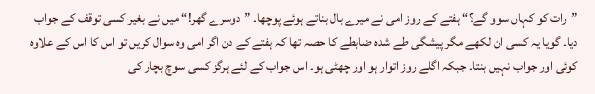”رات کو کہاں سوو گے؟“ ہفتے کے روز امی نے میرے بال بناتے ہوئے پوچھا۔ ”دوسرے گھر!“ میں نے بغیر کسی توقف کے جواب دیا۔ گویا یہ کسی ان لکھے مگر پیشگی طے شدہ ضابطے کا حصہ تھا کہ ہفتے کے دن اگر امی وہ سوال کریں تو اس کا اس کے علاوہ کوئی اور جواب نہیں بنتا۔ جبکہ اگلے روز اتوار ہو اور چھٹی ہو۔ اس جواب کے لئے ہرگز کسی سوچ بچار کی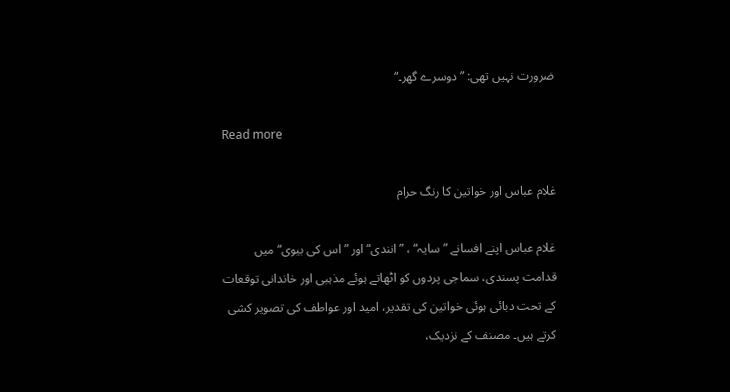ضرورت نہیں تھی: ”دوسرے گھر۔“

Read more

غلام عباس اور خواتین کا رنگ حرام

غلام عباس اپنے افسانے ”سایہ“ ، ”انندی“ اور ”اس کی بیوی“ میں قدامت پسندی، سماجی پردوں کو اٹھاتے ہوئے مذہبی اور خاندانی توقعات کے تحت دبائی ہوئی خواتین کی تقدیر، امید اور عواطف کی تصویر کشی کرتے ہیں۔ مصنف کے نزدیک،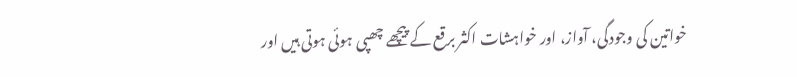خواتین کی وجودگی، آواز، اور خواہشات اکثر برقع کے پیچھے چھپی ہوئی ہوتی ہیں اور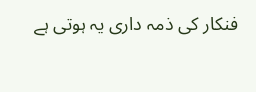فنکار کی ذمہ داری یہ ہوتی ہے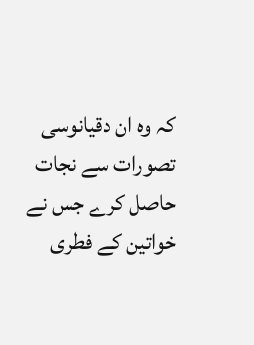کہ وہ ان دقیانوسی تصورات سے نجات حاصل کرے جس نے خواتین کے فطری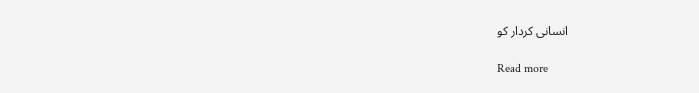انسانی کردار کو

Read more